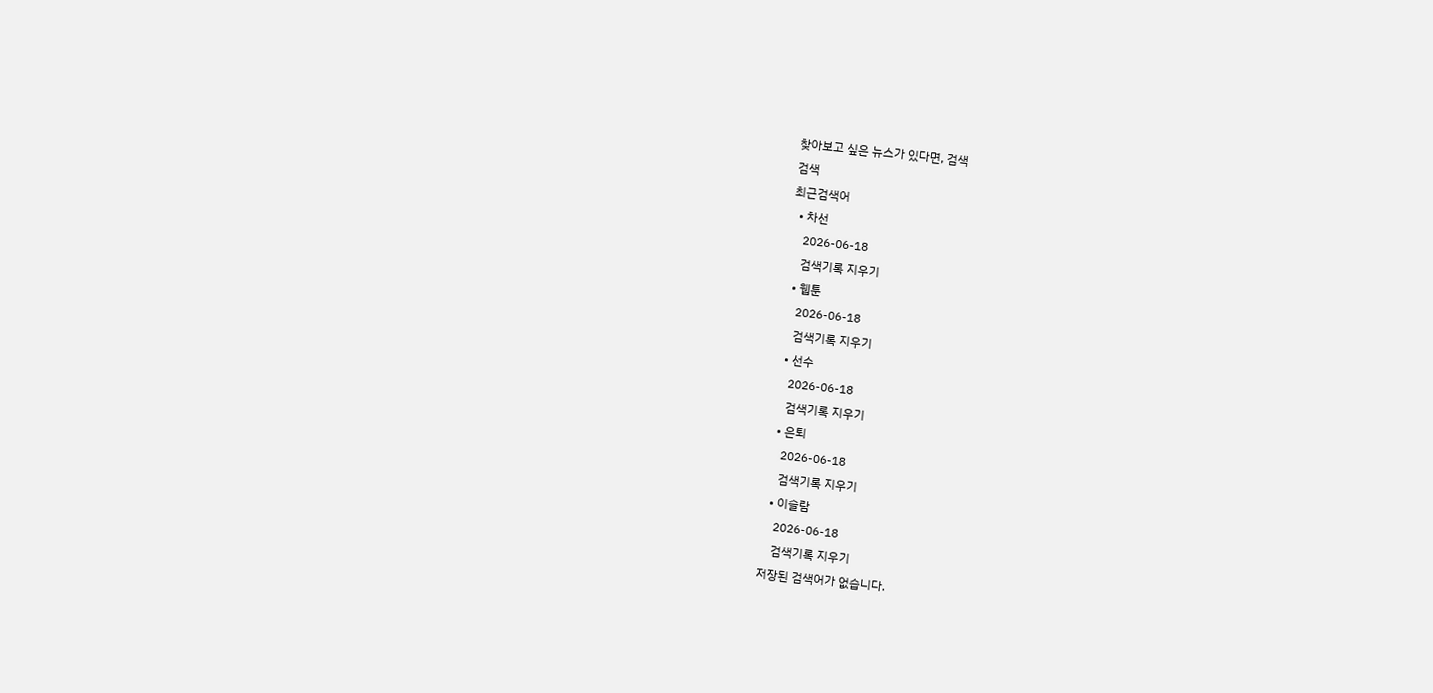찾아보고 싶은 뉴스가 있다면, 검색
검색
최근검색어
  • 차선
    2026-06-18
    검색기록 지우기
  • 웹툰
    2026-06-18
    검색기록 지우기
  • 선수
    2026-06-18
    검색기록 지우기
  • 은퇴
    2026-06-18
    검색기록 지우기
  • 이슬람
    2026-06-18
    검색기록 지우기
저장된 검색어가 없습니다.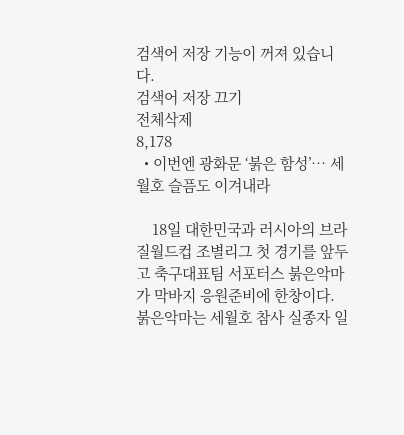검색어 저장 기능이 꺼져 있습니다.
검색어 저장 끄기
전체삭제
8,178
  • 이번엔 광화문 ‘붉은 함성’… 세월호 슬픔도 이겨내라

    18일 대한민국과 러시아의 브라질월드컵 조별리그 첫 경기를 앞두고 축구대표팀 서포터스 붉은악마가 막바지 응원준비에 한창이다. 붉은악마는 세월호 참사 실종자 일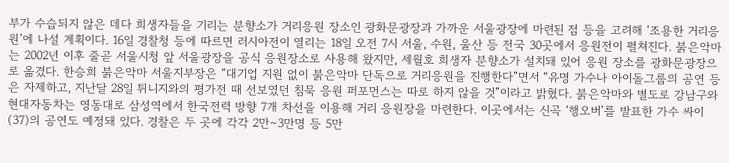부가 수습되지 않은 데다 희생자들을 기리는 분향소가 거리응원 장소인 광화문광장과 가까운 서울광장에 마련된 점 등을 고려해 ‘조용한 거리응원’에 나설 계획이다. 16일 경찰청 등에 따르면 러시아전이 열리는 18일 오전 7시 서울, 수원, 울산 등 전국 30곳에서 응원전이 펼쳐진다. 붉은악마는 2002년 이후 줄곧 서울시청 앞 서울광장을 공식 응원장소로 사용해 왔지만, 세월호 희생자 분향소가 설치돼 있어 응원 장소를 광화문광장으로 옮겼다. 한승희 붉은악마 서울지부장은 “대기업 지원 없이 붉은악마 단독으로 거리응원을 진행한다”면서 “유명 가수나 아이돌그룹의 공연 등은 자제하고, 지난달 28일 튀니지와의 평가전 때 선보였던 침묵 응원 퍼포먼스는 따로 하지 않을 것”이라고 밝혔다. 붉은악마와 별도로 강남구와 현대자동차는 영동대로 삼성역에서 한국전력 방향 7개 차선을 이용해 거리 응원장을 마련한다. 이곳에서는 신곡 ‘행오버’를 발표한 가수 싸이(37)의 공연도 예정돼 있다. 경찰은 두 곳에 각각 2만∼3만명 등 5만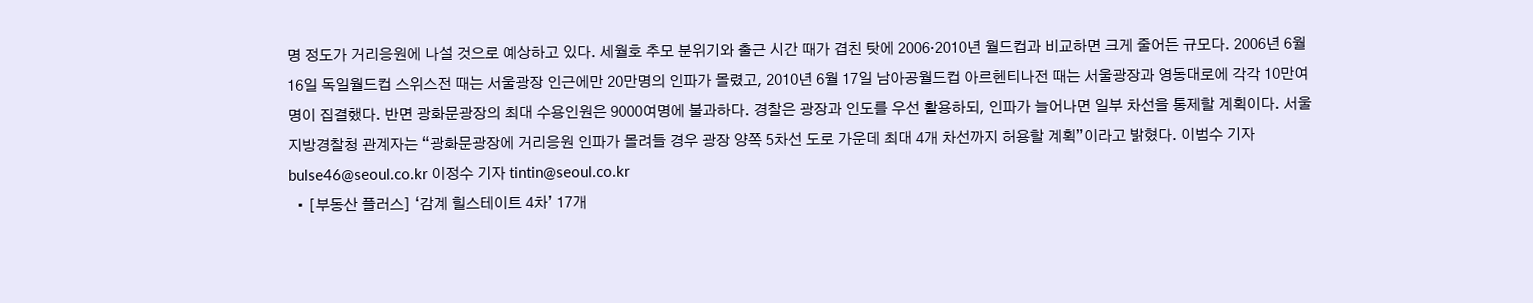명 정도가 거리응원에 나설 것으로 예상하고 있다. 세월호 추모 분위기와 출근 시간 때가 겹친 탓에 2006·2010년 월드컵과 비교하면 크게 줄어든 규모다. 2006년 6월 16일 독일월드컵 스위스전 때는 서울광장 인근에만 20만명의 인파가 몰렸고, 2010년 6월 17일 남아공월드컵 아르헨티나전 때는 서울광장과 영동대로에 각각 10만여명이 집결했다. 반면 광화문광장의 최대 수용인원은 9000여명에 불과하다. 경찰은 광장과 인도를 우선 활용하되, 인파가 늘어나면 일부 차선을 통제할 계획이다. 서울지방경찰청 관계자는 “광화문광장에 거리응원 인파가 몰려들 경우 광장 양쪽 5차선 도로 가운데 최대 4개 차선까지 허용할 계획”이라고 밝혔다. 이범수 기자 bulse46@seoul.co.kr 이정수 기자 tintin@seoul.co.kr
  • [부동산 플러스] ‘감계 힐스테이트 4차’ 17개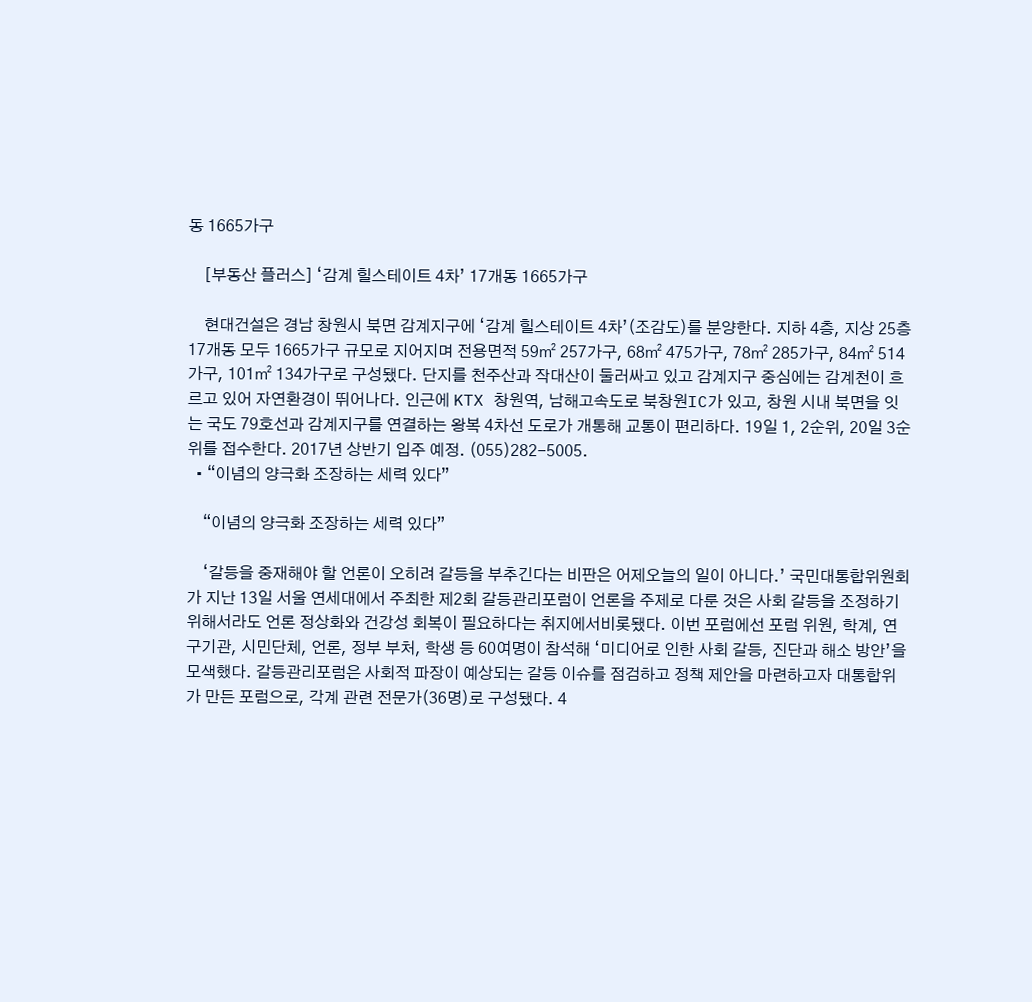동 1665가구

    [부동산 플러스] ‘감계 힐스테이트 4차’ 17개동 1665가구

    현대건설은 경남 창원시 북면 감계지구에 ‘감계 힐스테이트 4차’(조감도)를 분양한다. 지하 4층, 지상 25층 17개동 모두 1665가구 규모로 지어지며 전용면적 59㎡ 257가구, 68㎡ 475가구, 78㎡ 285가구, 84㎡ 514가구, 101㎡ 134가구로 구성됐다. 단지를 천주산과 작대산이 둘러싸고 있고 감계지구 중심에는 감계천이 흐르고 있어 자연환경이 뛰어나다. 인근에 KTX 창원역, 남해고속도로 북창원IC가 있고, 창원 시내 북면을 잇는 국도 79호선과 감계지구를 연결하는 왕복 4차선 도로가 개통해 교통이 편리하다. 19일 1, 2순위, 20일 3순위를 접수한다. 2017년 상반기 입주 예정. (055)282-5005.
  • “이념의 양극화 조장하는 세력 있다”

    “이념의 양극화 조장하는 세력 있다”

    ‘갈등을 중재해야 할 언론이 오히려 갈등을 부추긴다는 비판은 어제오늘의 일이 아니다.’ 국민대통합위원회가 지난 13일 서울 연세대에서 주최한 제2회 갈등관리포럼이 언론을 주제로 다룬 것은 사회 갈등을 조정하기 위해서라도 언론 정상화와 건강성 회복이 필요하다는 취지에서비롯됐다. 이번 포럼에선 포럼 위원, 학계, 연구기관, 시민단체, 언론, 정부 부처, 학생 등 60여명이 참석해 ‘미디어로 인한 사회 갈등, 진단과 해소 방안’을 모색했다. 갈등관리포럼은 사회적 파장이 예상되는 갈등 이슈를 점검하고 정책 제안을 마련하고자 대통합위가 만든 포럼으로, 각계 관련 전문가(36명)로 구성됐다. 4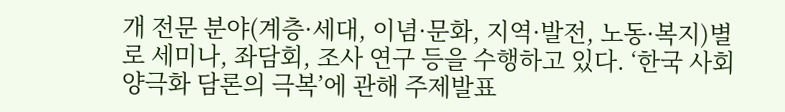개 전문 분야(계층·세대, 이념·문화, 지역·발전, 노동·복지)별로 세미나, 좌담회, 조사 연구 등을 수행하고 있다. ‘한국 사회 양극화 담론의 극복’에 관해 주제발표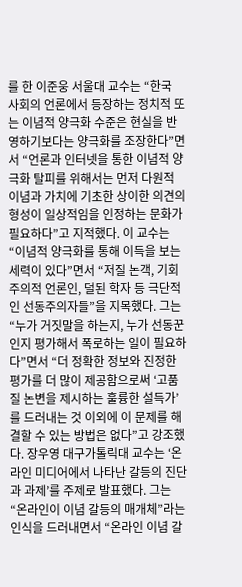를 한 이준웅 서울대 교수는 “한국 사회의 언론에서 등장하는 정치적 또는 이념적 양극화 수준은 현실을 반영하기보다는 양극화를 조장한다”면서 “언론과 인터넷을 통한 이념적 양극화 탈피를 위해서는 먼저 다원적 이념과 가치에 기초한 상이한 의견의 형성이 일상적임을 인정하는 문화가 필요하다”고 지적했다. 이 교수는 “이념적 양극화를 통해 이득을 보는 세력이 있다”면서 “저질 논객, 기회주의적 언론인, 덜된 학자 등 극단적인 선동주의자들”을 지목했다. 그는 “누가 거짓말을 하는지, 누가 선동꾼인지 평가해서 폭로하는 일이 필요하다”면서 “더 정확한 정보와 진정한 평가를 더 많이 제공함으로써 ‘고품질 논변을 제시하는 훌륭한 설득가’를 드러내는 것 이외에 이 문제를 해결할 수 있는 방법은 없다”고 강조했다. 장우영 대구가톨릭대 교수는 ‘온라인 미디어에서 나타난 갈등의 진단과 과제’를 주제로 발표했다. 그는 “온라인이 이념 갈등의 매개체”라는 인식을 드러내면서 “온라인 이념 갈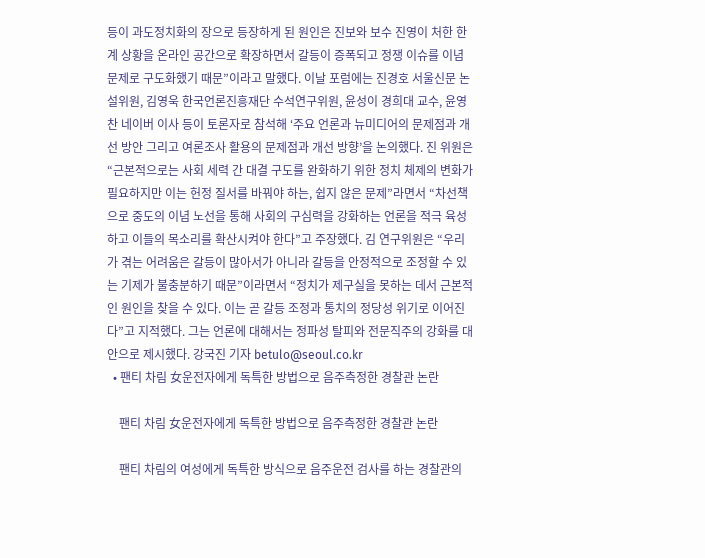등이 과도정치화의 장으로 등장하게 된 원인은 진보와 보수 진영이 처한 한계 상황을 온라인 공간으로 확장하면서 갈등이 증폭되고 정쟁 이슈를 이념 문제로 구도화했기 때문”이라고 말했다. 이날 포럼에는 진경호 서울신문 논설위원, 김영욱 한국언론진흥재단 수석연구위원, 윤성이 경희대 교수, 윤영찬 네이버 이사 등이 토론자로 참석해 ‘주요 언론과 뉴미디어의 문제점과 개선 방안 그리고 여론조사 활용의 문제점과 개선 방향’을 논의했다. 진 위원은 “근본적으로는 사회 세력 간 대결 구도를 완화하기 위한 정치 체제의 변화가 필요하지만 이는 헌정 질서를 바꿔야 하는, 쉽지 않은 문제”라면서 “차선책으로 중도의 이념 노선을 통해 사회의 구심력을 강화하는 언론을 적극 육성하고 이들의 목소리를 확산시켜야 한다”고 주장했다. 김 연구위원은 “우리가 겪는 어려움은 갈등이 많아서가 아니라 갈등을 안정적으로 조정할 수 있는 기제가 불충분하기 때문”이라면서 “정치가 제구실을 못하는 데서 근본적인 원인을 찾을 수 있다. 이는 곧 갈등 조정과 통치의 정당성 위기로 이어진다”고 지적했다. 그는 언론에 대해서는 정파성 탈피와 전문직주의 강화를 대안으로 제시했다. 강국진 기자 betulo@seoul.co.kr
  • 팬티 차림 女운전자에게 독특한 방법으로 음주측정한 경찰관 논란

    팬티 차림 女운전자에게 독특한 방법으로 음주측정한 경찰관 논란

    팬티 차림의 여성에게 독특한 방식으로 음주운전 검사를 하는 경찰관의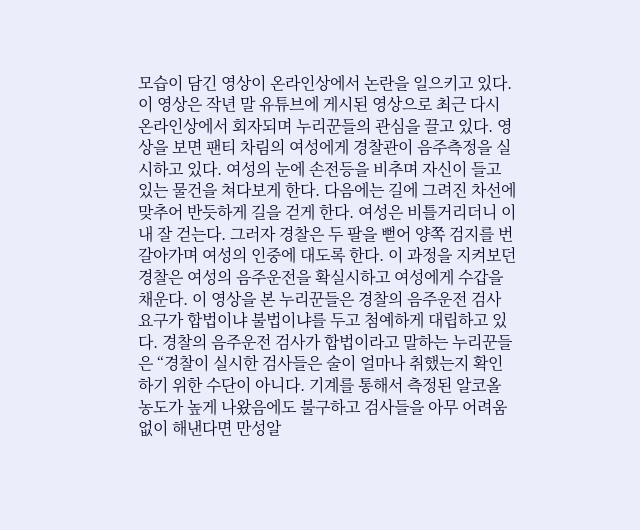모습이 담긴 영상이 온라인상에서 논란을 일으키고 있다. 이 영상은 작년 말 유튜브에 게시된 영상으로 최근 다시 온라인상에서 회자되며 누리꾼들의 관심을 끌고 있다. 영상을 보면 팬티 차림의 여성에게 경찰관이 음주측정을 실시하고 있다. 여성의 눈에 손전등을 비추며 자신이 들고 있는 물건을 쳐다보게 한다. 다음에는 길에 그려진 차선에 맞추어 반듯하게 길을 걷게 한다. 여성은 비틀거리더니 이내 잘 걷는다. 그러자 경찰은 두 팔을 뻗어 양쪽 검지를 번갈아가며 여성의 인중에 대도록 한다. 이 과정을 지켜보던 경찰은 여성의 음주운전을 확실시하고 여성에게 수갑을 채운다. 이 영상을 본 누리꾼들은 경찰의 음주운전 검사 요구가 합법이냐 불법이냐를 두고 첨예하게 대립하고 있다. 경찰의 음주운전 검사가 합법이라고 말하는 누리꾼들은 “경찰이 실시한 검사들은 술이 얼마나 취했는지 확인하기 위한 수단이 아니다. 기계를 통해서 측정된 알코올 농도가 높게 나왔음에도 불구하고 검사들을 아무 어려움 없이 해낸다면 만성알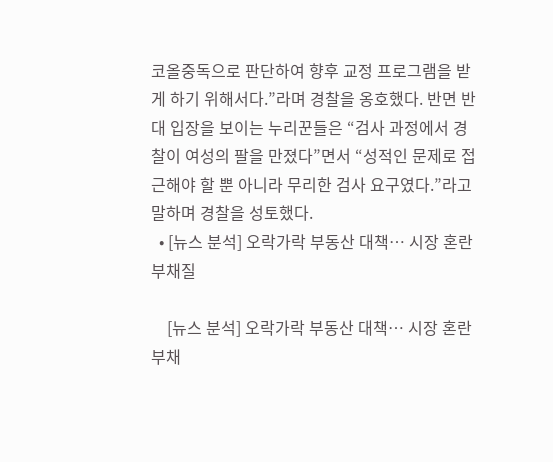코올중독으로 판단하여 향후 교정 프로그램을 받게 하기 위해서다.”라며 경찰을 옹호했다. 반면 반대 입장을 보이는 누리꾼들은 “검사 과정에서 경찰이 여성의 팔을 만졌다”면서 “성적인 문제로 접근해야 할 뿐 아니라 무리한 검사 요구였다.”라고 말하며 경찰을 성토했다.
  • [뉴스 분석] 오락가락 부동산 대책… 시장 혼란 부채질

    [뉴스 분석] 오락가락 부동산 대책… 시장 혼란 부채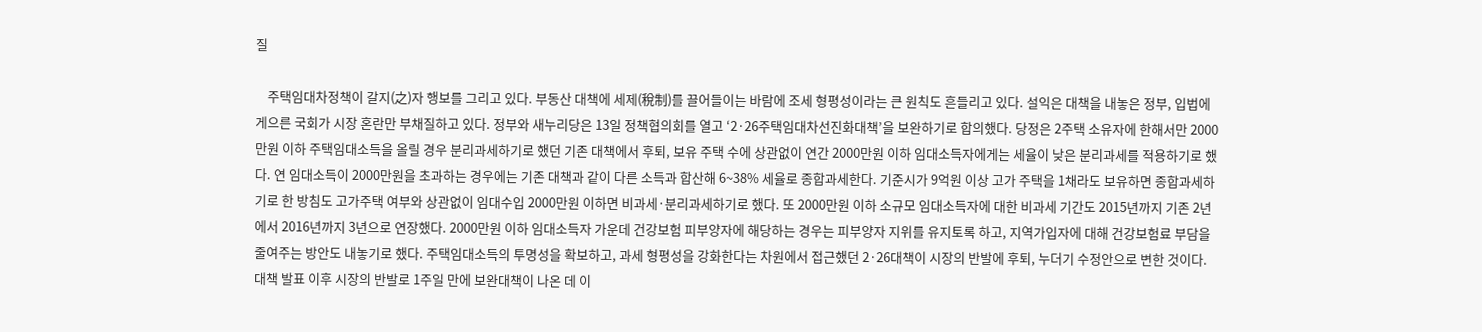질

    주택임대차정책이 갈지(之)자 행보를 그리고 있다. 부동산 대책에 세제(稅制)를 끌어들이는 바람에 조세 형평성이라는 큰 원칙도 흔들리고 있다. 설익은 대책을 내놓은 정부, 입법에 게으른 국회가 시장 혼란만 부채질하고 있다. 정부와 새누리당은 13일 정책협의회를 열고 ‘2·26주택임대차선진화대책’을 보완하기로 합의했다. 당정은 2주택 소유자에 한해서만 2000만원 이하 주택임대소득을 올릴 경우 분리과세하기로 했던 기존 대책에서 후퇴, 보유 주택 수에 상관없이 연간 2000만원 이하 임대소득자에게는 세율이 낮은 분리과세를 적용하기로 했다. 연 임대소득이 2000만원을 초과하는 경우에는 기존 대책과 같이 다른 소득과 합산해 6~38% 세율로 종합과세한다. 기준시가 9억원 이상 고가 주택을 1채라도 보유하면 종합과세하기로 한 방침도 고가주택 여부와 상관없이 임대수입 2000만원 이하면 비과세·분리과세하기로 했다. 또 2000만원 이하 소규모 임대소득자에 대한 비과세 기간도 2015년까지 기존 2년에서 2016년까지 3년으로 연장했다. 2000만원 이하 임대소득자 가운데 건강보험 피부양자에 해당하는 경우는 피부양자 지위를 유지토록 하고, 지역가입자에 대해 건강보험료 부담을 줄여주는 방안도 내놓기로 했다. 주택임대소득의 투명성을 확보하고, 과세 형평성을 강화한다는 차원에서 접근했던 2·26대책이 시장의 반발에 후퇴, 누더기 수정안으로 변한 것이다. 대책 발표 이후 시장의 반발로 1주일 만에 보완대책이 나온 데 이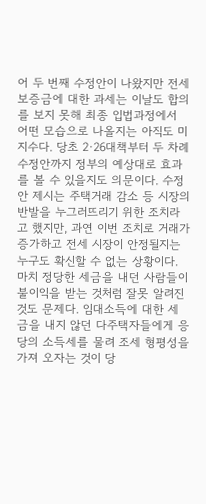어 두 번째 수정안이 나왔지만 전세 보증금에 대한 과세는 이날도 합의를 보지 못해 최종 입법과정에서 어떤 모습으로 나올지는 아직도 미지수다. 당초 2·26대책부터 두 차례 수정안까지 정부의 예상대로 효과를 볼 수 있을지도 의문이다. 수정안 제시는 주택거래 감소 등 시장의 반발을 누그러뜨리기 위한 조치라고 했지만, 과연 이번 조치로 거래가 증가하고 전세 시장이 안정될지는 누구도 확신할 수 없는 상황이다. 마치 정당한 세금을 내던 사람들이 불이익을 받는 것처럼 잘못 알려진 것도 문제다. 임대소득에 대한 세금을 내지 않던 다주택자들에게 응당의 소득세를 물려 조세 형평성을 가져 오자는 것이 당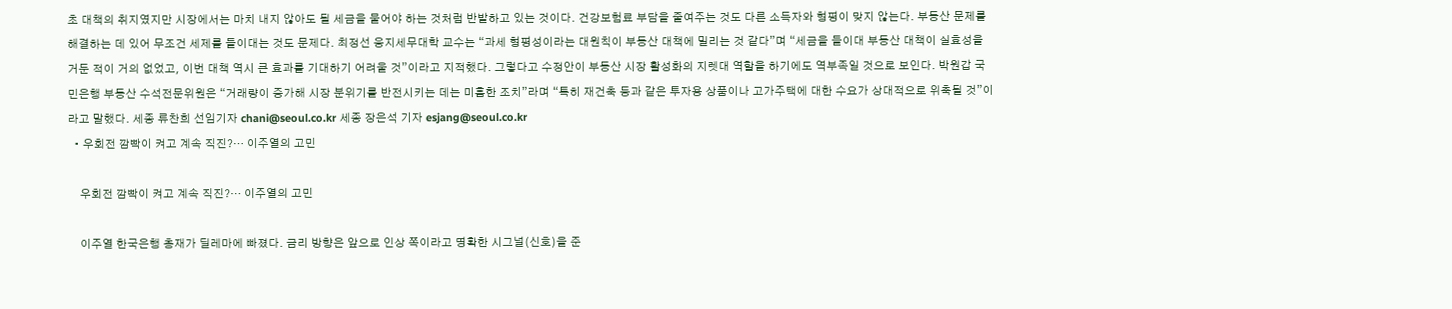초 대책의 취지였지만 시장에서는 마치 내지 않아도 될 세금을 물어야 하는 것처럼 반발하고 있는 것이다. 건강보험료 부담을 줄여주는 것도 다른 소득자와 형평이 맞지 않는다. 부동산 문제를 해결하는 데 있어 무조건 세제를 들이대는 것도 문제다. 최정선 웅지세무대학 교수는 “과세 형평성이라는 대원칙이 부동산 대책에 밀리는 것 같다”며 “세금을 들이대 부동산 대책이 실효성을 거둔 적이 거의 없었고, 이번 대책 역시 큰 효과를 기대하기 어려울 것”이라고 지적했다. 그렇다고 수정안이 부동산 시장 활성화의 지렛대 역할을 하기에도 역부족일 것으로 보인다. 박원갑 국민은행 부동산 수석전문위원은 “거래량이 증가해 시장 분위기를 반전시키는 데는 미흡한 조치”라며 “특히 재건축 등과 같은 투자용 상품이나 고가주택에 대한 수요가 상대적으로 위축될 것”이라고 말했다. 세종 류찬희 선임기자 chani@seoul.co.kr 세종 장은석 기자 esjang@seoul.co.kr
  • 우회전 깜빡이 켜고 계속 직진?… 이주열의 고민

    우회전 깜빡이 켜고 계속 직진?… 이주열의 고민

    이주열 한국은행 총재가 딜레마에 빠졌다. 금리 방향은 앞으로 인상 쪽이라고 명확한 시그널(신호)을 준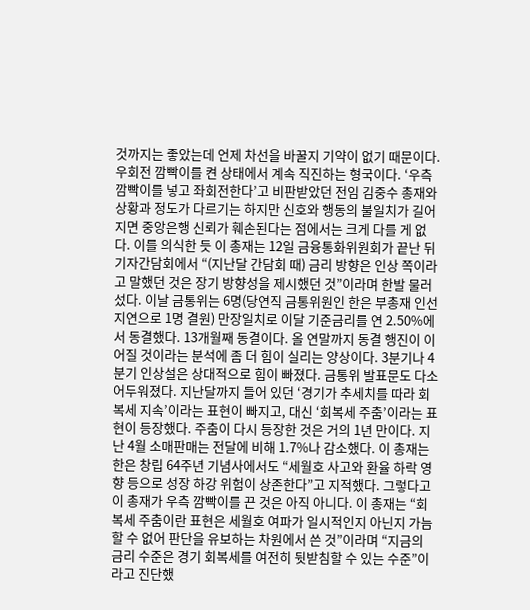것까지는 좋았는데 언제 차선을 바꿀지 기약이 없기 때문이다. 우회전 깜빡이를 켠 상태에서 계속 직진하는 형국이다. ‘우측 깜빡이를 넣고 좌회전한다’고 비판받았던 전임 김중수 총재와 상황과 정도가 다르기는 하지만 신호와 행동의 불일치가 길어지면 중앙은행 신뢰가 훼손된다는 점에서는 크게 다를 게 없다. 이를 의식한 듯 이 총재는 12일 금융통화위원회가 끝난 뒤 기자간담회에서 “(지난달 간담회 때) 금리 방향은 인상 쪽이라고 말했던 것은 장기 방향성을 제시했던 것”이라며 한발 물러섰다. 이날 금통위는 6명(당연직 금통위원인 한은 부총재 인선 지연으로 1명 결원) 만장일치로 이달 기준금리를 연 2.50%에서 동결했다. 13개월째 동결이다. 올 연말까지 동결 행진이 이어질 것이라는 분석에 좀 더 힘이 실리는 양상이다. 3분기나 4분기 인상설은 상대적으로 힘이 빠졌다. 금통위 발표문도 다소 어두워졌다. 지난달까지 들어 있던 ‘경기가 추세치를 따라 회복세 지속’이라는 표현이 빠지고, 대신 ‘회복세 주춤’이라는 표현이 등장했다. 주춤이 다시 등장한 것은 거의 1년 만이다. 지난 4월 소매판매는 전달에 비해 1.7%나 감소했다. 이 총재는 한은 창립 64주년 기념사에서도 “세월호 사고와 환율 하락 영향 등으로 성장 하강 위험이 상존한다”고 지적했다. 그렇다고 이 총재가 우측 깜빡이를 끈 것은 아직 아니다. 이 총재는 “회복세 주춤이란 표현은 세월호 여파가 일시적인지 아닌지 가늠할 수 없어 판단을 유보하는 차원에서 쓴 것”이라며 “지금의 금리 수준은 경기 회복세를 여전히 뒷받침할 수 있는 수준”이라고 진단했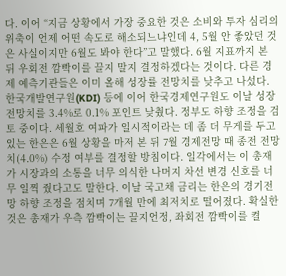다. 이어 “지금 상황에서 가장 중요한 것은 소비와 투자 심리의 위축이 언제 어떤 속도로 해소되느냐인데 4, 5월 안 좋았던 것은 사실이지만 6월도 봐야 한다”고 말했다. 6월 지표까지 본 뒤 우회전 깜빡이를 끌지 말지 결정하겠다는 것이다. 다른 경제 예측기관들은 이미 올해 성장률 전망치를 낮추고 나섰다. 한국개발연구원(KDI) 등에 이어 한국경제연구원도 이날 성장 전망치를 3.4%로 0.1% 포인트 낮췄다. 정부도 하향 조정을 검토 중이다. 세월호 여파가 일시적이라는 데 좀 더 무게를 두고 있는 한은은 6월 상황을 마저 본 뒤 7월 경제전망 때 종전 전망치(4.0%) 수정 여부를 결정할 방침이다. 일각에서는 이 총재가 시장과의 소통을 너무 의식한 나머지 차선 변경 신호를 너무 일찍 줬다고도 말한다. 이날 국고채 금리는 한은의 경기전망 하향 조정을 점치며 7개월 만에 최저치로 떨어졌다. 확실한 것은 총재가 우측 깜빡이는 끌지언정, 좌회전 깜빡이를 켤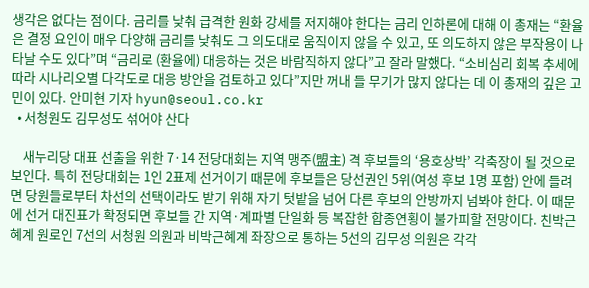생각은 없다는 점이다. 금리를 낮춰 급격한 원화 강세를 저지해야 한다는 금리 인하론에 대해 이 총재는 “환율은 결정 요인이 매우 다양해 금리를 낮춰도 그 의도대로 움직이지 않을 수 있고, 또 의도하지 않은 부작용이 나타날 수도 있다”며 “금리로 (환율에) 대응하는 것은 바람직하지 않다”고 잘라 말했다. “소비심리 회복 추세에 따라 시나리오별 다각도로 대응 방안을 검토하고 있다”지만 꺼내 들 무기가 많지 않다는 데 이 총재의 깊은 고민이 있다. 안미현 기자 hyun@seoul.co.kr
  • 서청원도 김무성도 섞어야 산다

    새누리당 대표 선출을 위한 7·14 전당대회는 지역 맹주(盟主) 격 후보들의 ‘용호상박’ 각축장이 될 것으로 보인다. 특히 전당대회는 1인 2표제 선거이기 때문에 후보들은 당선권인 5위(여성 후보 1명 포함) 안에 들려면 당원들로부터 차선의 선택이라도 받기 위해 자기 텃밭을 넘어 다른 후보의 안방까지 넘봐야 한다. 이 때문에 선거 대진표가 확정되면 후보들 간 지역·계파별 단일화 등 복잡한 합종연횡이 불가피할 전망이다. 친박근혜계 원로인 7선의 서청원 의원과 비박근혜계 좌장으로 통하는 5선의 김무성 의원은 각각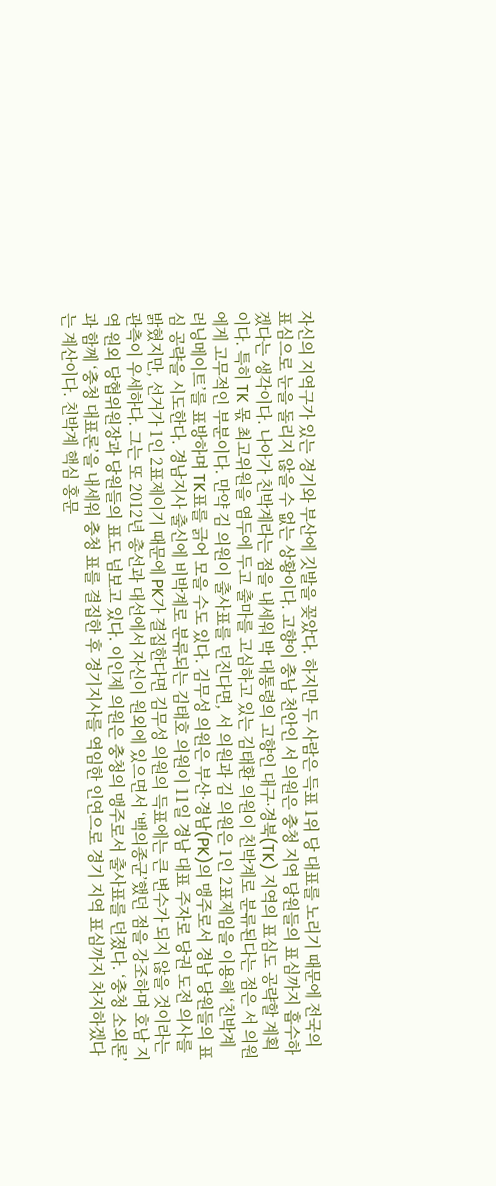자신의 지역구가 있는 경기와 부산에 깃발을 꽂았다. 하지만 두 사람은 득표 1위 당 대표를 노리기 때문에 전국의 표심으로 눈을 돌리지 않을 수 없는 상황이다. 고향이 충남 천안인 서 의원은 충청 지역 당원들의 표심까지 흡수하겠다는 생각이다. 나아가 친박계라는 점을 내세워 박 대통령의 고향인 대구·경북(TK) 지역의 표심도 공략할 계획이다. 특히 TK 몫 최고위원을 염두에 두고 출마를 고심하고 있는 김태환 의원이 친박계로 분류된다는 점은 서 의원에게 고무적인 부분이다. 만약 김 의원이 출사표를 던진다면, 서 의원과 김 의원은 1인 2표제임을 이용해 ‘친박계 러닝메이트’를 표방하며 TK표를 긁어 모을 수도 있다. 김무성 의원은 부산·경남(PK)의 맹주로서 경남 당원들의 표심 공략을 시도한다. 경남지사 출신에 비박계로 분류되는 김태호 의원이 11일 경남 대표 주자로 당권 도전 의사를 밝혔지만, 선거가 1인 2표제이기 때문에 PK가 결집한다면 김무성 의원의 득표에는 큰 변수가 되지 않을 것이라는 관측이 우세하다. 그는 또 2012년 총선과 대선에서 자신이 원외에 있으면서 ‘백의종군’했던 점을 강조하며 호남 지역 원외 당협위원장과 당원들의 표도 넘보고 있다. 이인제 의원은 충청의 맹주로서 출사표를 던졌다. ‘충청 소외론’과 함께 ‘충청 대표론’을 내세워 충청 표를 결집한 후 경기지사를 역임한 인연으로 경기 지역 표심까지 차지하겠다는 계산이다. 친박계 핵심 홍문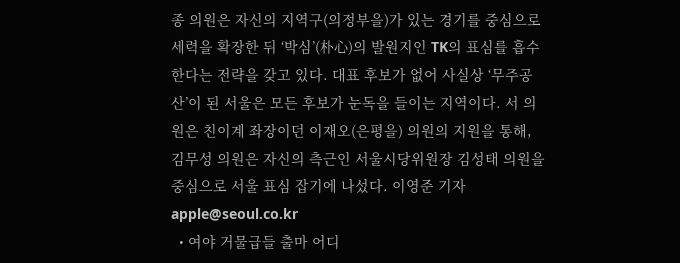종 의원은 자신의 지역구(의정부을)가 있는 경기를 중심으로 세력을 확장한 뒤 ‘박심’(朴心)의 발원지인 TK의 표심를 흡수한다는 전략을 갖고 있다. 대표 후보가 없어 사실상 ‘무주공산’이 된 서울은 모든 후보가 눈독을 들이는 지역이다. 서 의원은 친이계 좌장이던 이재오(은평을) 의원의 지원을 통해, 김무성 의원은 자신의 측근인 서울시당위원장 김성태 의원을 중심으로 서울 표심 잡기에 나섰다. 이영준 기자 apple@seoul.co.kr
  • 여야 거물급들 출마 어디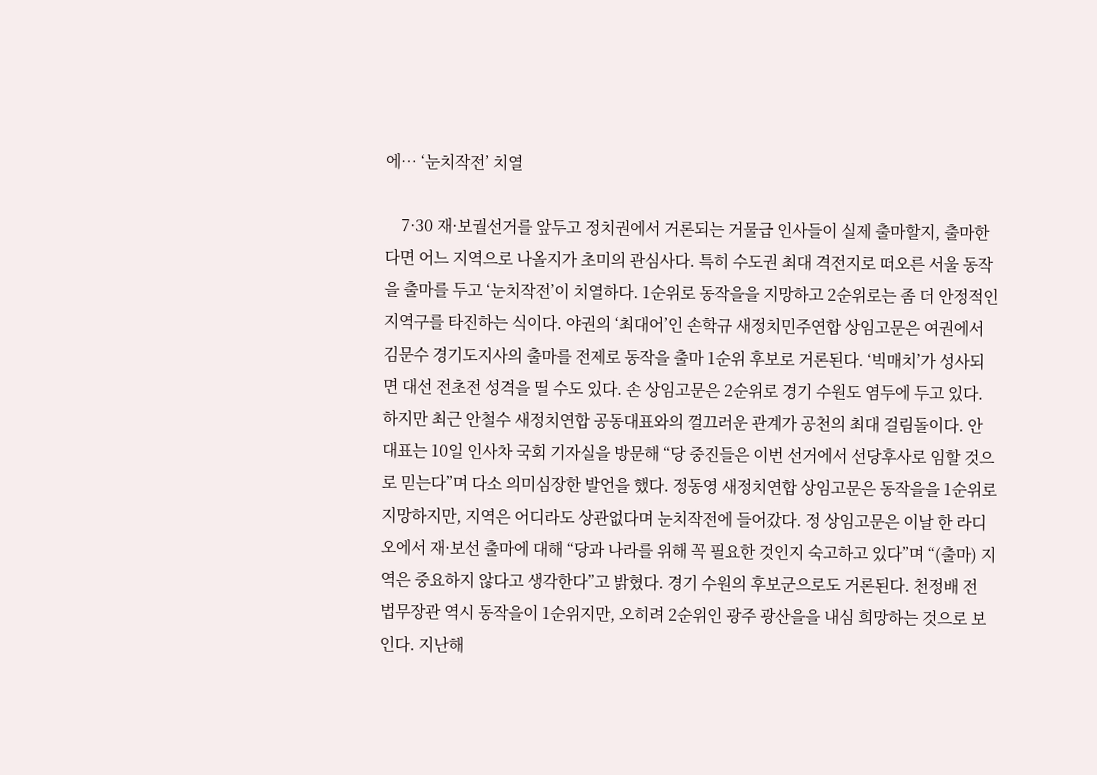에… ‘눈치작전’ 치열

    7·30 재·보궐선거를 앞두고 정치권에서 거론되는 거물급 인사들이 실제 출마할지, 출마한다면 어느 지역으로 나올지가 초미의 관심사다. 특히 수도권 최대 격전지로 떠오른 서울 동작을 출마를 두고 ‘눈치작전’이 치열하다. 1순위로 동작을을 지망하고 2순위로는 좀 더 안정적인 지역구를 타진하는 식이다. 야권의 ‘최대어’인 손학규 새정치민주연합 상임고문은 여권에서 김문수 경기도지사의 출마를 전제로 동작을 출마 1순위 후보로 거론된다. ‘빅매치’가 성사되면 대선 전초전 성격을 띨 수도 있다. 손 상임고문은 2순위로 경기 수원도 염두에 두고 있다. 하지만 최근 안철수 새정치연합 공동대표와의 껄끄러운 관계가 공천의 최대 걸림돌이다. 안 대표는 10일 인사차 국회 기자실을 방문해 “당 중진들은 이번 선거에서 선당후사로 임할 것으로 믿는다”며 다소 의미심장한 발언을 했다. 정동영 새정치연합 상임고문은 동작을을 1순위로 지망하지만, 지역은 어디라도 상관없다며 눈치작전에 들어갔다. 정 상임고문은 이날 한 라디오에서 재·보선 출마에 대해 “당과 나라를 위해 꼭 필요한 것인지 숙고하고 있다”며 “(출마) 지역은 중요하지 않다고 생각한다”고 밝혔다. 경기 수원의 후보군으로도 거론된다. 천정배 전 법무장관 역시 동작을이 1순위지만, 오히려 2순위인 광주 광산을을 내심 희망하는 것으로 보인다. 지난해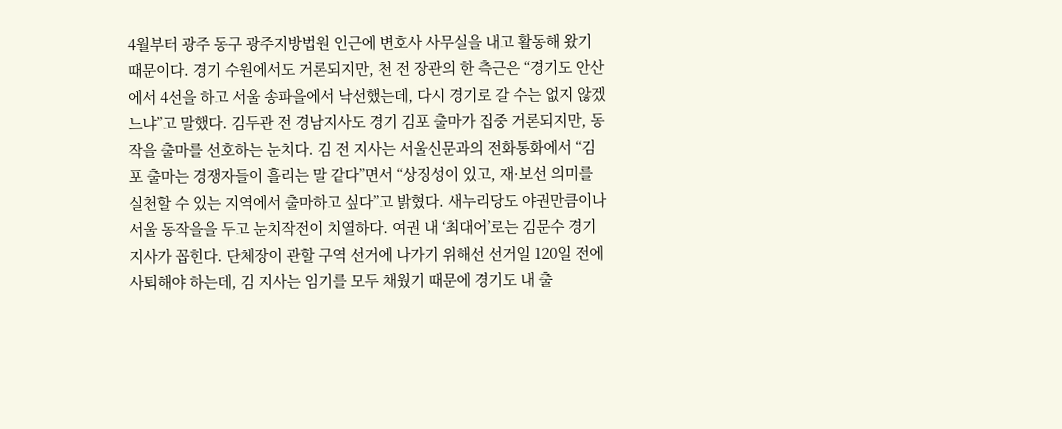4월부터 광주 동구 광주지방법원 인근에 변호사 사무실을 내고 활동해 왔기 때문이다. 경기 수원에서도 거론되지만, 천 전 장관의 한 측근은 “경기도 안산에서 4선을 하고 서울 송파을에서 낙선했는데, 다시 경기로 갈 수는 없지 않겠느냐”고 말했다. 김두관 전 경남지사도 경기 김포 출마가 집중 거론되지만, 동작을 출마를 선호하는 눈치다. 김 전 지사는 서울신문과의 전화통화에서 “김포 출마는 경쟁자들이 흘리는 말 같다”면서 “상징성이 있고, 재·보선 의미를 실천할 수 있는 지역에서 출마하고 싶다”고 밝혔다. 새누리당도 야권만큼이나 서울 동작을을 두고 눈치작전이 치열하다. 여권 내 ‘최대어’로는 김문수 경기지사가 꼽힌다. 단체장이 관할 구역 선거에 나가기 위해선 선거일 120일 전에 사퇴해야 하는데, 김 지사는 임기를 모두 채웠기 때문에 경기도 내 출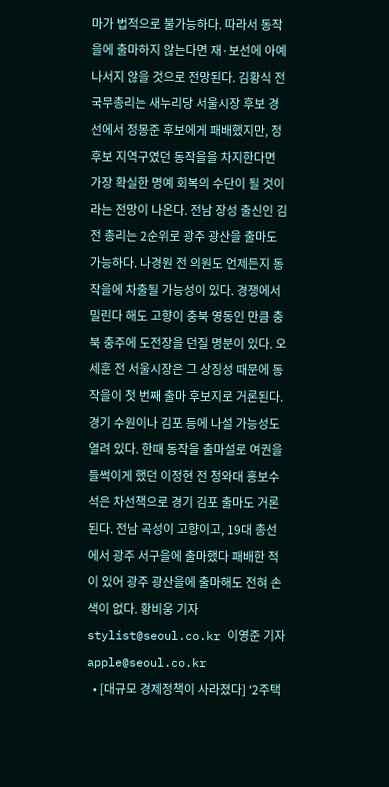마가 법적으로 불가능하다. 따라서 동작을에 출마하지 않는다면 재·보선에 아예 나서지 않을 것으로 전망된다. 김황식 전 국무총리는 새누리당 서울시장 후보 경선에서 정몽준 후보에게 패배했지만, 정 후보 지역구였던 동작을을 차지한다면 가장 확실한 명예 회복의 수단이 될 것이라는 전망이 나온다. 전남 장성 출신인 김 전 총리는 2순위로 광주 광산을 출마도 가능하다. 나경원 전 의원도 언제든지 동작을에 차출될 가능성이 있다. 경쟁에서 밀린다 해도 고향이 충북 영동인 만큼 충북 충주에 도전장을 던질 명분이 있다. 오세훈 전 서울시장은 그 상징성 때문에 동작을이 첫 번째 출마 후보지로 거론된다. 경기 수원이나 김포 등에 나설 가능성도 열려 있다. 한때 동작을 출마설로 여권을 들썩이게 했던 이정현 전 청와대 홍보수석은 차선책으로 경기 김포 출마도 거론된다. 전남 곡성이 고향이고, 19대 총선에서 광주 서구을에 출마했다 패배한 적이 있어 광주 광산을에 출마해도 전혀 손색이 없다. 황비웅 기자 stylist@seoul.co.kr 이영준 기자 apple@seoul.co.kr
  • [대규모 경제정책이 사라졌다] ‘2주택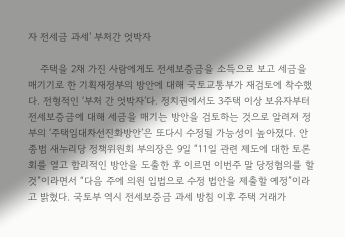자 전세금 과세’ 부처간 엇박자

    주택을 2채 가진 사람에게도 전세보증금을 소득으로 보고 세금을 매기기로 한 기획재정부의 방안에 대해 국토교통부가 재검토에 착수했다. 전형적인 ‘부처 간 엇박자’다. 정치권에서도 3주택 이상 보유자부터 전세보증금에 대해 세금을 매기는 방안을 검토하는 것으로 알려져 정부의 ‘주택임대차선진화방안’은 또다시 수정될 가능성이 높아졌다. 안종범 새누리당 정책위원회 부의장은 9일 “11일 관련 제도에 대한 토론회를 열고 합리적인 방안을 도출한 후 이르면 이번주 말 당정협의를 할 것”이라면서 “다음 주에 의원 입법으로 수정 법안을 제출할 예정”이라고 밝혔다. 국토부 역시 전세보증금 과세 방침 이후 주택 거래가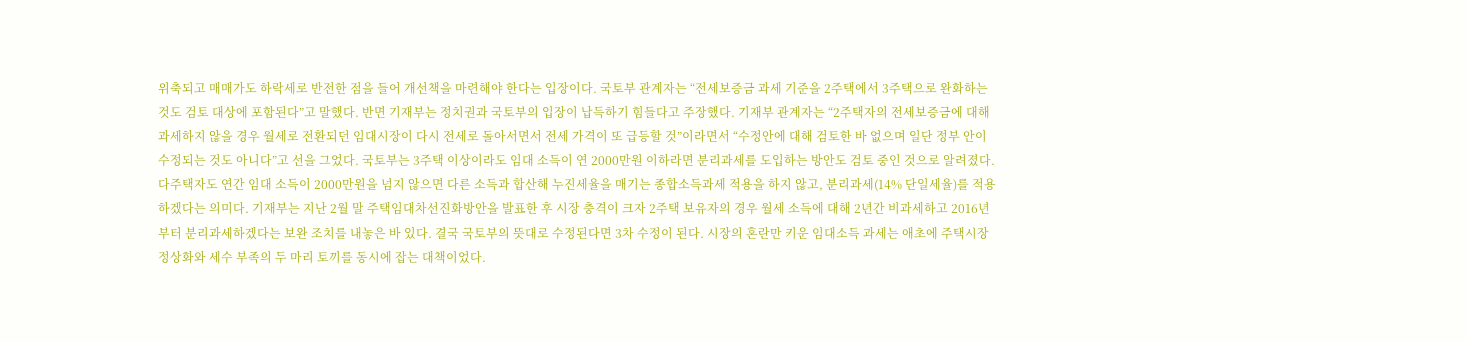위축되고 매매가도 하락세로 반전한 점을 들어 개선책을 마련해야 한다는 입장이다. 국토부 관계자는 “전세보증금 과세 기준을 2주택에서 3주택으로 완화하는 것도 검토 대상에 포함된다”고 말했다. 반면 기재부는 정치권과 국토부의 입장이 납득하기 힘들다고 주장했다. 기재부 관계자는 “2주택자의 전세보증금에 대해 과세하지 않을 경우 월세로 전환되던 임대시장이 다시 전세로 돌아서면서 전세 가격이 또 급등할 것”이라면서 “수정안에 대해 검토한 바 없으며 일단 정부 안이 수정되는 것도 아니다”고 선을 그었다. 국토부는 3주택 이상이라도 임대 소득이 연 2000만원 이하라면 분리과세를 도입하는 방안도 검토 중인 것으로 알려졌다. 다주택자도 연간 임대 소득이 2000만원을 넘지 않으면 다른 소득과 합산해 누진세율을 매기는 종합소득과세 적용을 하지 않고, 분리과세(14% 단일세율)를 적용하겠다는 의미다. 기재부는 지난 2월 말 주택임대차선진화방안을 발표한 후 시장 충격이 크자 2주택 보유자의 경우 월세 소득에 대해 2년간 비과세하고 2016년부터 분리과세하겠다는 보완 조치를 내놓은 바 있다. 결국 국토부의 뜻대로 수정된다면 3차 수정이 된다. 시장의 혼란만 키운 임대소득 과세는 애초에 주택시장 정상화와 세수 부족의 두 마리 토끼를 동시에 잡는 대책이었다.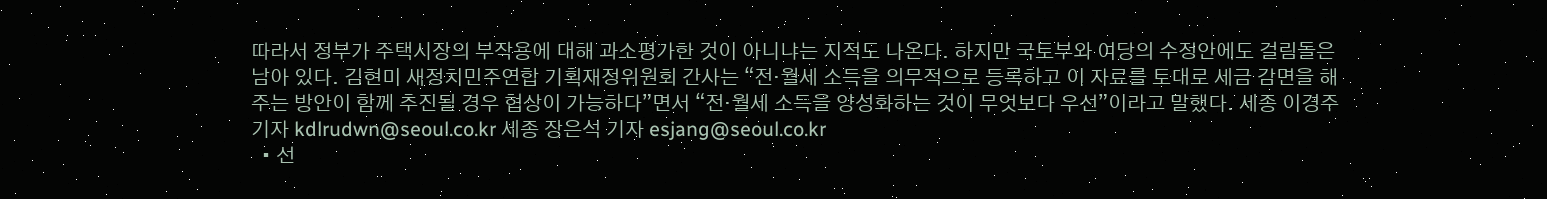따라서 정부가 주택시장의 부작용에 대해 과소평가한 것이 아니냐는 지적도 나온다. 하지만 국토부와 여당의 수정안에도 걸림돌은 남아 있다. 김현미 새정치민주연합 기획재정위원회 간사는 “전·월세 소득을 의무적으로 등록하고 이 자료를 토대로 세금 감면을 해 주는 방안이 함께 추진될 경우 협상이 가능하다”면서 “전·월세 소득을 양성화하는 것이 무엇보다 우선”이라고 말했다. 세종 이경주 기자 kdlrudwn@seoul.co.kr 세종 장은석 기자 esjang@seoul.co.kr
  • 선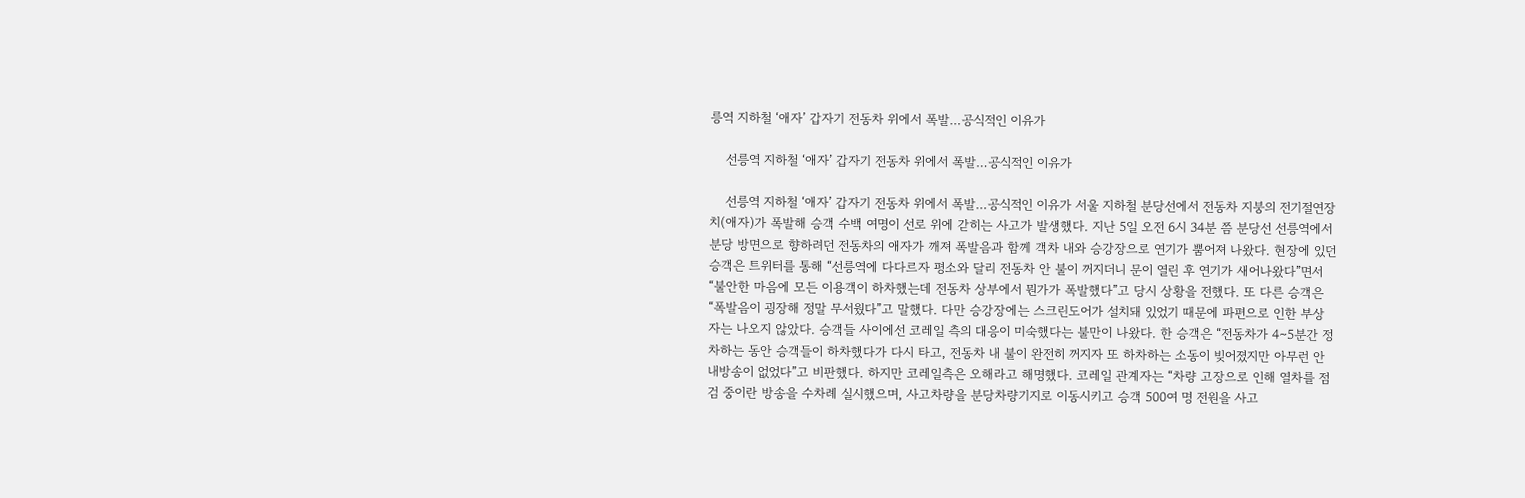릉역 지하철 ‘애자’ 갑자기 전동차 위에서 폭발…공식적인 이유가

    선릉역 지하철 ‘애자’ 갑자기 전동차 위에서 폭발…공식적인 이유가

    선릉역 지하철 ‘애자’ 갑자기 전동차 위에서 폭발…공식적인 이유가 서울 지하철 분당선에서 전동차 지붕의 전기절연장치(애자)가 폭발해 승객 수백 여명이 선로 위에 갇히는 사고가 발생했다. 지난 5일 오전 6시 34분 쯤 분당선 선릉역에서 분당 방면으로 향하려던 전동차의 애자가 깨져 폭발음과 함께 객차 내와 승강장으로 연기가 뿜어져 나왔다. 현장에 있던 승객은 트위터를 통해 “선릉역에 다다르자 평소와 달리 전동차 안 불이 꺼지더니 문이 열린 후 연기가 새어나왔다”면서 “불안한 마음에 모든 이용객이 하차했는데 전동차 상부에서 뭔가가 폭발했다”고 당시 상황을 전했다. 또 다른 승객은 “폭발음이 굉장해 정말 무서웠다”고 말했다. 다만 승강장에는 스크린도어가 설치돼 있었기 때문에 파편으로 인한 부상자는 나오지 않았다. 승객들 사이에선 코레일 측의 대응이 미숙했다는 불만이 나왔다. 한 승객은 “전동차가 4∼5분간 정차하는 동안 승객들이 하차했다가 다시 타고, 전동차 내 불이 완전히 꺼지자 또 하차하는 소동이 빚어졌지만 아무런 안내방송이 없었다”고 비판했다. 하지만 코레일측은 오해라고 해명했다. 코레일 관계자는 “차량 고장으로 인해 열차를 점검 중이란 방송을 수차례 실시했으며, 사고차량을 분당차량기지로 이동시키고 승객 500여 명 전원을 사고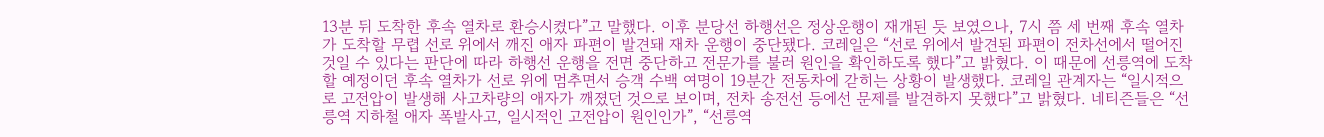13분 뒤 도착한 후속 열차로 환승시켰다”고 말했다. 이후 분당선 하행선은 정상운행이 재개된 듯 보였으나, 7시 쯤 세 번째 후속 열차가 도착할 무렵 선로 위에서 깨진 애자 파편이 발견돼 재차 운행이 중단됐다. 코레일은 “선로 위에서 발견된 파편이 전차선에서 떨어진 것일 수 있다는 판단에 따라 하행선 운행을 전면 중단하고 전문가를 불러 원인을 확인하도록 했다”고 밝혔다. 이 때문에 선릉역에 도착할 예정이던 후속 열차가 선로 위에 멈추면서 승객 수백 여명이 19분간 전동차에 갇히는 상황이 발생했다. 코레일 관계자는 “일시적으로 고전압이 발생해 사고차량의 애자가 깨졌던 것으로 보이며, 전차 송전선 등에선 문제를 발견하지 못했다”고 밝혔다. 네티즌들은 “선릉역 지하철 애자 폭발사고, 일시적인 고전압이 원인인가”, “선릉역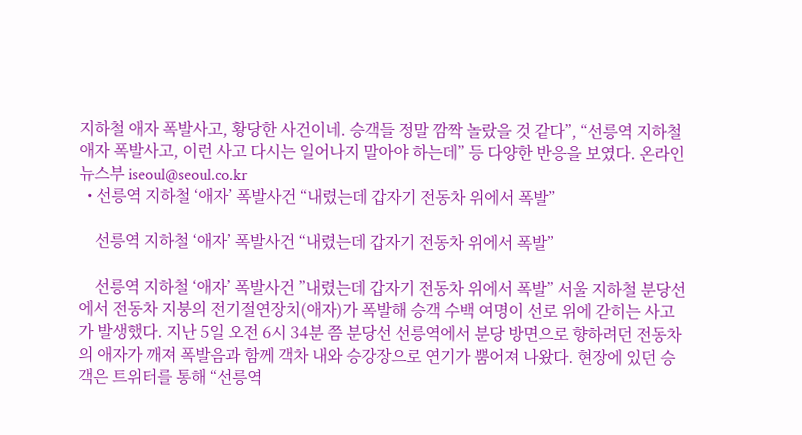지하철 애자 폭발사고, 황당한 사건이네. 승객들 정말 깜짝 놀랐을 것 같다”, “선릉역 지하철 애자 폭발사고, 이런 사고 다시는 일어나지 말아야 하는데” 등 다양한 반응을 보였다. 온라인뉴스부 iseoul@seoul.co.kr
  • 선릉역 지하철 ‘애자’ 폭발사건 “내렸는데 갑자기 전동차 위에서 폭발”

    선릉역 지하철 ‘애자’ 폭발사건 “내렸는데 갑자기 전동차 위에서 폭발”

    선릉역 지하철 ‘애자’ 폭발사건 ”내렸는데 갑자기 전동차 위에서 폭발” 서울 지하철 분당선에서 전동차 지붕의 전기절연장치(애자)가 폭발해 승객 수백 여명이 선로 위에 갇히는 사고가 발생했다. 지난 5일 오전 6시 34분 쯤 분당선 선릉역에서 분당 방면으로 향하려던 전동차의 애자가 깨져 폭발음과 함께 객차 내와 승강장으로 연기가 뿜어져 나왔다. 현장에 있던 승객은 트위터를 통해 “선릉역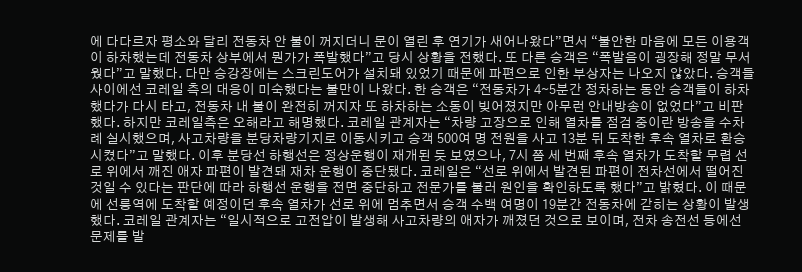에 다다르자 평소와 달리 전동차 안 불이 꺼지더니 문이 열린 후 연기가 새어나왔다”면서 “불안한 마음에 모든 이용객이 하차했는데 전동차 상부에서 뭔가가 폭발했다”고 당시 상황을 전했다. 또 다른 승객은 “폭발음이 굉장해 정말 무서웠다”고 말했다. 다만 승강장에는 스크린도어가 설치돼 있었기 때문에 파편으로 인한 부상자는 나오지 않았다. 승객들 사이에선 코레일 측의 대응이 미숙했다는 불만이 나왔다. 한 승객은 “전동차가 4∼5분간 정차하는 동안 승객들이 하차했다가 다시 타고, 전동차 내 불이 완전히 꺼지자 또 하차하는 소동이 빚어졌지만 아무런 안내방송이 없었다”고 비판했다. 하지만 코레일측은 오해라고 해명했다. 코레일 관계자는 “차량 고장으로 인해 열차를 점검 중이란 방송을 수차례 실시했으며, 사고차량을 분당차량기지로 이동시키고 승객 500여 명 전원을 사고 13분 뒤 도착한 후속 열차로 환승시켰다”고 말했다. 이후 분당선 하행선은 정상운행이 재개된 듯 보였으나, 7시 쯤 세 번째 후속 열차가 도착할 무렵 선로 위에서 깨진 애자 파편이 발견돼 재차 운행이 중단됐다. 코레일은 “선로 위에서 발견된 파편이 전차선에서 떨어진 것일 수 있다는 판단에 따라 하행선 운행을 전면 중단하고 전문가를 불러 원인을 확인하도록 했다”고 밝혔다. 이 때문에 선릉역에 도착할 예정이던 후속 열차가 선로 위에 멈추면서 승객 수백 여명이 19분간 전동차에 갇히는 상황이 발생했다. 코레일 관계자는 “일시적으로 고전압이 발생해 사고차량의 애자가 깨졌던 것으로 보이며, 전차 송전선 등에선 문제를 발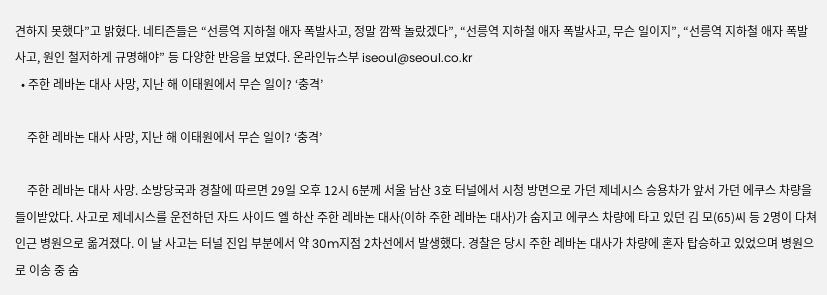견하지 못했다”고 밝혔다. 네티즌들은 “선릉역 지하철 애자 폭발사고, 정말 깜짝 놀랐겠다”, “선릉역 지하철 애자 폭발사고, 무슨 일이지”, “선릉역 지하철 애자 폭발사고, 원인 철저하게 규명해야” 등 다양한 반응을 보였다. 온라인뉴스부 iseoul@seoul.co.kr
  • 주한 레바논 대사 사망, 지난 해 이태원에서 무슨 일이? ‘충격’

    주한 레바논 대사 사망, 지난 해 이태원에서 무슨 일이? ‘충격’

    주한 레바논 대사 사망. 소방당국과 경찰에 따르면 29일 오후 12시 6분께 서울 남산 3호 터널에서 시청 방면으로 가던 제네시스 승용차가 앞서 가던 에쿠스 차량을 들이받았다. 사고로 제네시스를 운전하던 자드 사이드 엘 하산 주한 레바논 대사(이하 주한 레바논 대사)가 숨지고 에쿠스 차량에 타고 있던 김 모(65)씨 등 2명이 다쳐 인근 병원으로 옮겨졌다. 이 날 사고는 터널 진입 부분에서 약 30m지점 2차선에서 발생했다. 경찰은 당시 주한 레바논 대사가 차량에 혼자 탑승하고 있었으며 병원으로 이송 중 숨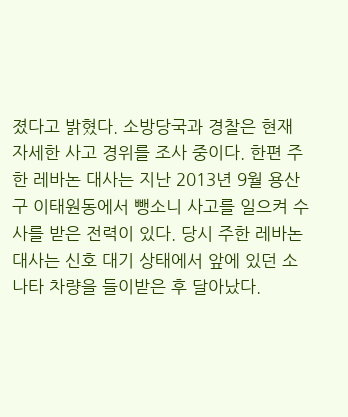졌다고 밝혔다. 소방당국과 경찰은 현재 자세한 사고 경위를 조사 중이다. 한편 주한 레바논 대사는 지난 2013년 9월 용산구 이태원동에서 뺑소니 사고를 일으켜 수사를 받은 전력이 있다. 당시 주한 레바논 대사는 신호 대기 상태에서 앞에 있던 소나타 차량을 들이받은 후 달아났다.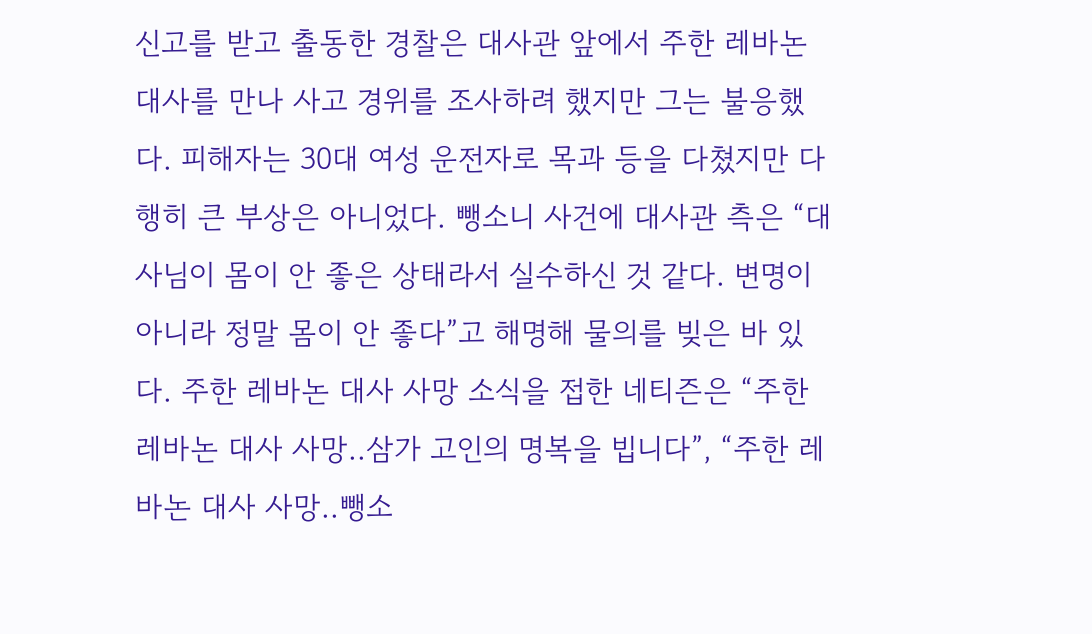신고를 받고 출동한 경찰은 대사관 앞에서 주한 레바논 대사를 만나 사고 경위를 조사하려 했지만 그는 불응했다. 피해자는 30대 여성 운전자로 목과 등을 다쳤지만 다행히 큰 부상은 아니었다. 뺑소니 사건에 대사관 측은 “대사님이 몸이 안 좋은 상태라서 실수하신 것 같다. 변명이 아니라 정말 몸이 안 좋다”고 해명해 물의를 빚은 바 있다. 주한 레바논 대사 사망 소식을 접한 네티즌은 “주한 레바논 대사 사망..삼가 고인의 명복을 빕니다”, “주한 레바논 대사 사망..뺑소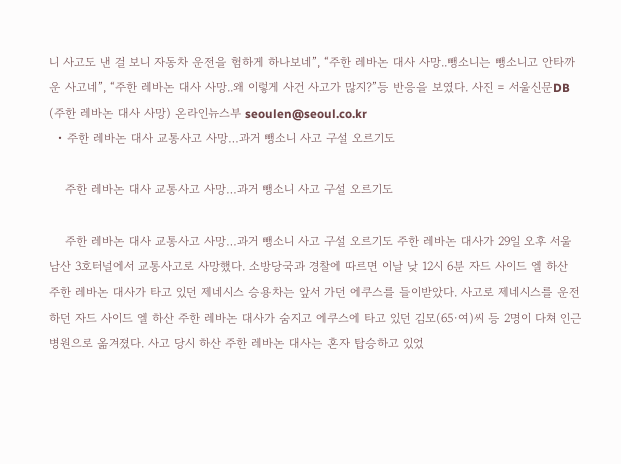니 사고도 낸 걸 보니 자동차 운전을 험하게 하나보네”, “주한 레바논 대사 사망..뺑소니는 뺑소니고 안타까운 사고네”, “주한 레바논 대사 사망..왜 이렇게 사건 사고가 많지?”등 반응을 보였다. 사진 = 서울신문DB (주한 레바논 대사 사망) 온라인뉴스부 seoulen@seoul.co.kr
  • 주한 레바논 대사 교통사고 사망…과거 뺑소니 사고 구설 오르기도

    주한 레바논 대사 교통사고 사망…과거 뺑소니 사고 구설 오르기도

    주한 레바논 대사 교통사고 사망…과거 뺑소니 사고 구설 오르기도 주한 레바논 대사가 29일 오후 서울 남산 3호터널에서 교통사고로 사망했다. 소방당국과 경찰에 따르면 이날 낮 12시 6분 자드 사이드 엘 하산 주한 레바논 대사가 타고 있던 제네시스 승용차는 앞서 가던 에쿠스를 들이받았다. 사고로 제네시스를 운전하던 자드 사이드 엘 하산 주한 레바논 대사가 숨지고 에쿠스에 타고 있던 김모(65·여)씨 등 2명이 다쳐 인근 병원으로 옮겨졌다. 사고 당시 하산 주한 레바논 대사는 혼자 탑승하고 있었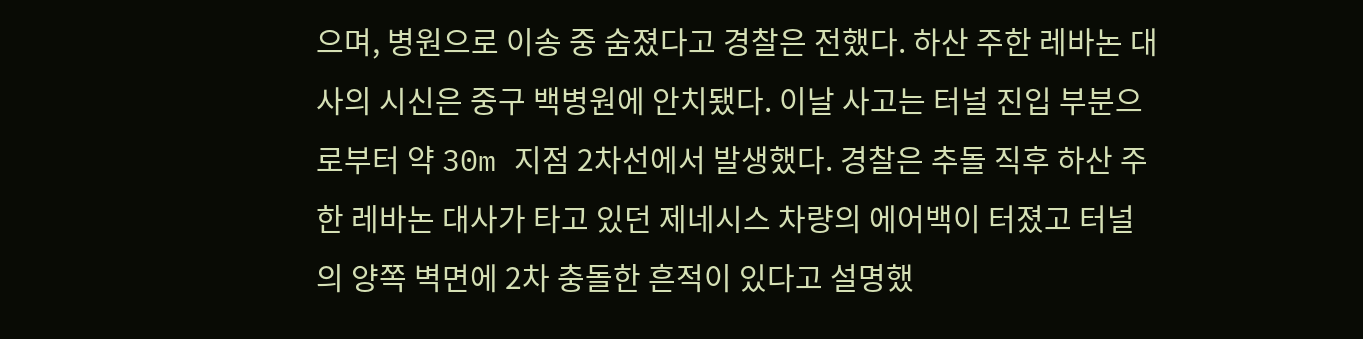으며, 병원으로 이송 중 숨졌다고 경찰은 전했다. 하산 주한 레바논 대사의 시신은 중구 백병원에 안치됐다. 이날 사고는 터널 진입 부분으로부터 약 30m 지점 2차선에서 발생했다. 경찰은 추돌 직후 하산 주한 레바논 대사가 타고 있던 제네시스 차량의 에어백이 터졌고 터널의 양쪽 벽면에 2차 충돌한 흔적이 있다고 설명했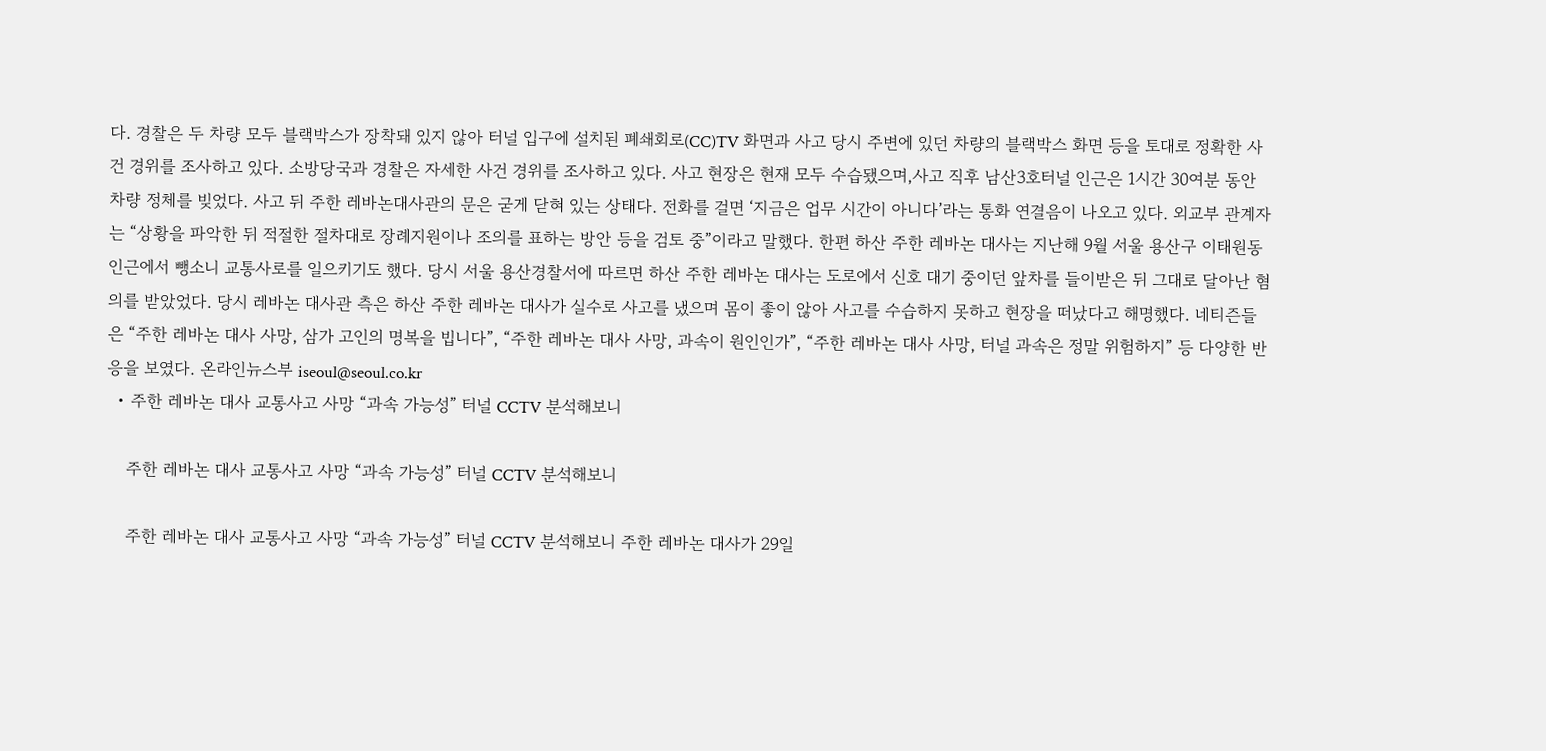다. 경찰은 두 차량 모두 블랙박스가 장착돼 있지 않아 터널 입구에 설치된 폐쇄회로(CC)TV 화면과 사고 당시 주변에 있던 차량의 블랙박스 화면 등을 토대로 정확한 사건 경위를 조사하고 있다. 소방당국과 경찰은 자세한 사건 경위를 조사하고 있다. 사고 현장은 현재 모두 수습됐으며,사고 직후 남산3호터널 인근은 1시간 30여분 동안 차량 정체를 빚었다. 사고 뒤 주한 레바논대사관의 문은 굳게 닫혀 있는 상태다. 전화를 걸면 ‘지금은 업무 시간이 아니다’라는 통화 연결음이 나오고 있다. 외교부 관계자는 “상황을 파악한 뒤 적절한 절차대로 장례지원이나 조의를 표하는 방안 등을 검토 중”이라고 말했다. 한편 하산 주한 레바논 대사는 지난해 9월 서울 용산구 이태원동 인근에서 뺑소니 교통사로를 일으키기도 했다. 당시 서울 용산경찰서에 따르면 하산 주한 레바논 대사는 도로에서 신호 대기 중이던 앞차를 들이받은 뒤 그대로 달아난 혐의를 받았었다. 당시 레바논 대사관 측은 하산 주한 레바논 대사가 실수로 사고를 냈으며 몸이 좋이 않아 사고를 수습하지 못하고 현장을 떠났다고 해명했다. 네티즌들은 “주한 레바논 대사 사망, 삼가 고인의 명복을 빕니다”, “주한 레바논 대사 사망, 과속이 원인인가”, “주한 레바논 대사 사망, 터널 과속은 정말 위험하지” 등 다양한 반응을 보였다. 온라인뉴스부 iseoul@seoul.co.kr
  • 주한 레바논 대사 교통사고 사망 “과속 가능성” 터널 CCTV 분석해보니

    주한 레바논 대사 교통사고 사망 “과속 가능성” 터널 CCTV 분석해보니

    주한 레바논 대사 교통사고 사망 “과속 가능성” 터널 CCTV 분석해보니 주한 레바논 대사가 29일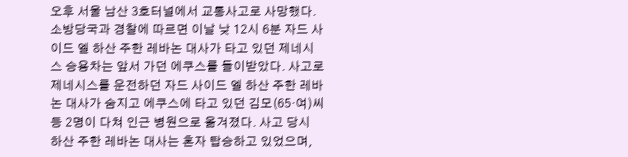오후 서울 남산 3호터널에서 교통사고로 사망했다. 소방당국과 경찰에 따르면 이날 낮 12시 6분 자드 사이드 엘 하산 주한 레바논 대사가 타고 있던 제네시스 승용차는 앞서 가던 에쿠스를 들이받았다. 사고로 제네시스를 운전하던 자드 사이드 엘 하산 주한 레바논 대사가 숨지고 에쿠스에 타고 있던 김모(65·여)씨 등 2명이 다쳐 인근 병원으로 옮겨졌다. 사고 당시 하산 주한 레바논 대사는 혼자 탑승하고 있었으며,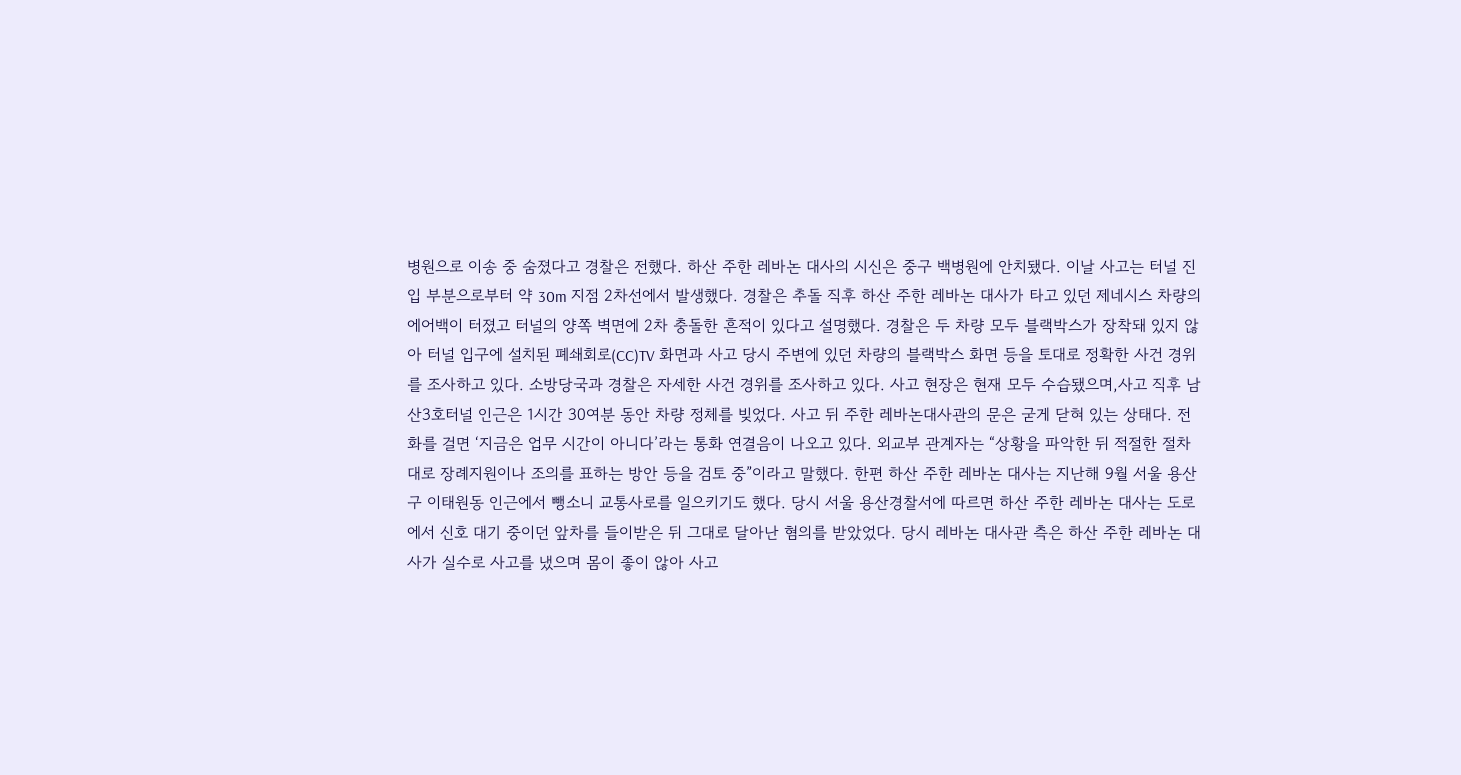병원으로 이송 중 숨졌다고 경찰은 전했다. 하산 주한 레바논 대사의 시신은 중구 백병원에 안치됐다. 이날 사고는 터널 진입 부분으로부터 약 30m 지점 2차선에서 발생했다. 경찰은 추돌 직후 하산 주한 레바논 대사가 타고 있던 제네시스 차량의 에어백이 터졌고 터널의 양쪽 벽면에 2차 충돌한 흔적이 있다고 설명했다. 경찰은 두 차량 모두 블랙박스가 장착돼 있지 않아 터널 입구에 설치된 폐쇄회로(CC)TV 화면과 사고 당시 주변에 있던 차량의 블랙박스 화면 등을 토대로 정확한 사건 경위를 조사하고 있다. 소방당국과 경찰은 자세한 사건 경위를 조사하고 있다. 사고 현장은 현재 모두 수습됐으며,사고 직후 남산3호터널 인근은 1시간 30여분 동안 차량 정체를 빚었다. 사고 뒤 주한 레바논대사관의 문은 굳게 닫혀 있는 상태다. 전화를 걸면 ‘지금은 업무 시간이 아니다’라는 통화 연결음이 나오고 있다. 외교부 관계자는 “상황을 파악한 뒤 적절한 절차대로 장례지원이나 조의를 표하는 방안 등을 검토 중”이라고 말했다. 한편 하산 주한 레바논 대사는 지난해 9월 서울 용산구 이태원동 인근에서 뺑소니 교통사로를 일으키기도 했다. 당시 서울 용산경찰서에 따르면 하산 주한 레바논 대사는 도로에서 신호 대기 중이던 앞차를 들이받은 뒤 그대로 달아난 혐의를 받았었다. 당시 레바논 대사관 측은 하산 주한 레바논 대사가 실수로 사고를 냈으며 몸이 좋이 않아 사고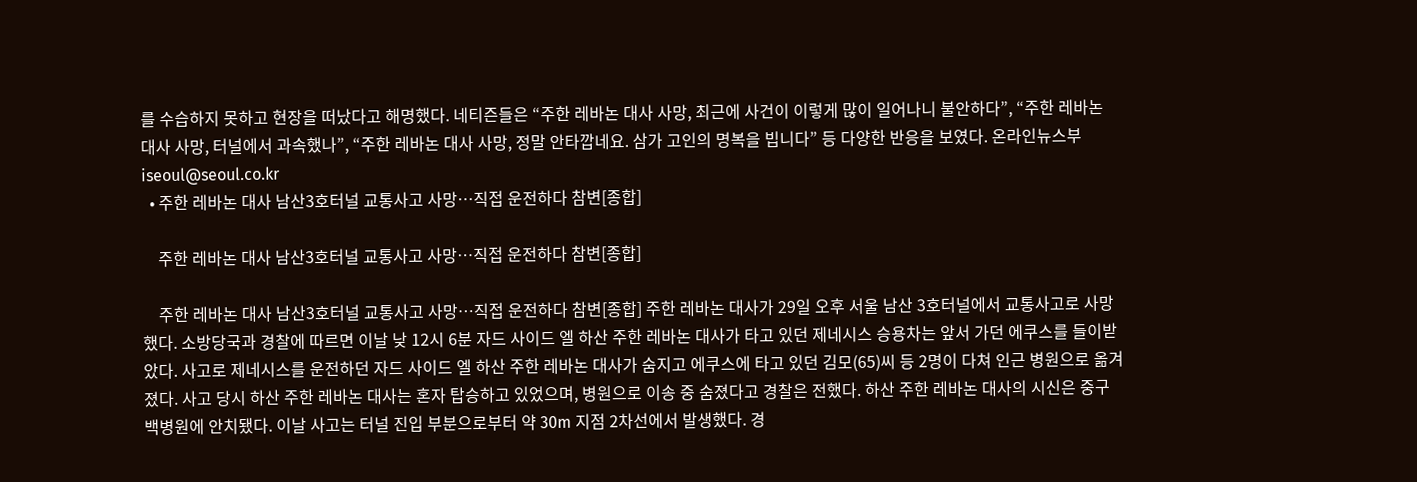를 수습하지 못하고 현장을 떠났다고 해명했다. 네티즌들은 “주한 레바논 대사 사망, 최근에 사건이 이렇게 많이 일어나니 불안하다”, “주한 레바논 대사 사망, 터널에서 과속했나”, “주한 레바논 대사 사망, 정말 안타깝네요. 삼가 고인의 명복을 빕니다” 등 다양한 반응을 보였다. 온라인뉴스부 iseoul@seoul.co.kr
  • 주한 레바논 대사 남산3호터널 교통사고 사망…직접 운전하다 참변[종합]

    주한 레바논 대사 남산3호터널 교통사고 사망…직접 운전하다 참변[종합]

    주한 레바논 대사 남산3호터널 교통사고 사망…직접 운전하다 참변[종합] 주한 레바논 대사가 29일 오후 서울 남산 3호터널에서 교통사고로 사망했다. 소방당국과 경찰에 따르면 이날 낮 12시 6분 자드 사이드 엘 하산 주한 레바논 대사가 타고 있던 제네시스 승용차는 앞서 가던 에쿠스를 들이받았다. 사고로 제네시스를 운전하던 자드 사이드 엘 하산 주한 레바논 대사가 숨지고 에쿠스에 타고 있던 김모(65)씨 등 2명이 다쳐 인근 병원으로 옮겨졌다. 사고 당시 하산 주한 레바논 대사는 혼자 탑승하고 있었으며, 병원으로 이송 중 숨졌다고 경찰은 전했다. 하산 주한 레바논 대사의 시신은 중구 백병원에 안치됐다. 이날 사고는 터널 진입 부분으로부터 약 30m 지점 2차선에서 발생했다. 경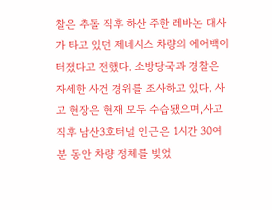찰은 추돌 직후 하산 주한 레바논 대사가 타고 있던 제네시스 차량의 에어백이 터졌다고 전했다. 소방당국과 경찰은 자세한 사건 경위를 조사하고 있다. 사고 현장은 현재 모두 수습됐으며,사고 직후 남산3호터널 인근은 1시간 30여분 동안 차량 정체를 빚었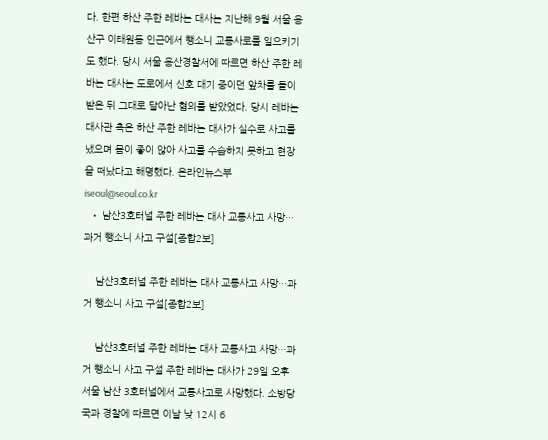다. 한편 하산 주한 레바논 대사는 지난해 9월 서울 용산구 이태원동 인근에서 뺑소니 교통사로를 일으키기도 했다. 당시 서울 용산경찰서에 따르면 하산 주한 레바논 대사는 도로에서 신호 대기 중이던 앞차를 들이받은 뒤 그대로 달아난 혐의를 받았었다. 당시 레바논 대사관 측은 하산 주한 레바논 대사가 실수로 사고를 냈으며 몸이 좋이 않아 사고를 수습하지 못하고 현장을 떠났다고 해명했다. 온라인뉴스부 iseoul@seoul.co.kr
  • 남산3호터널 주한 레바논 대사 교통사고 사망…과거 뺑소니 사고 구설[종합2보]

    남산3호터널 주한 레바논 대사 교통사고 사망…과거 뺑소니 사고 구설[종합2보]

    남산3호터널 주한 레바논 대사 교통사고 사망…과거 뺑소니 사고 구설 주한 레바논 대사가 29일 오후 서울 남산 3호터널에서 교통사고로 사망했다. 소방당국과 경찰에 따르면 이날 낮 12시 6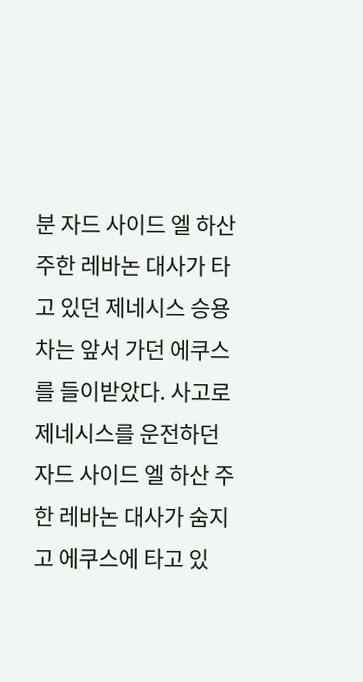분 자드 사이드 엘 하산 주한 레바논 대사가 타고 있던 제네시스 승용차는 앞서 가던 에쿠스를 들이받았다. 사고로 제네시스를 운전하던 자드 사이드 엘 하산 주한 레바논 대사가 숨지고 에쿠스에 타고 있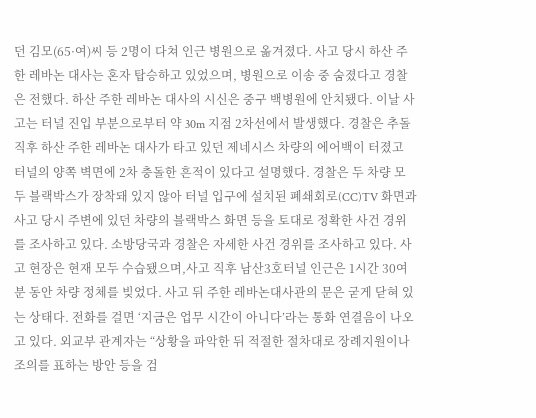던 김모(65·여)씨 등 2명이 다쳐 인근 병원으로 옮겨졌다. 사고 당시 하산 주한 레바논 대사는 혼자 탑승하고 있었으며, 병원으로 이송 중 숨졌다고 경찰은 전했다. 하산 주한 레바논 대사의 시신은 중구 백병원에 안치됐다. 이날 사고는 터널 진입 부분으로부터 약 30m 지점 2차선에서 발생했다. 경찰은 추돌 직후 하산 주한 레바논 대사가 타고 있던 제네시스 차량의 에어백이 터졌고 터널의 양쪽 벽면에 2차 충돌한 흔적이 있다고 설명했다. 경찰은 두 차량 모두 블랙박스가 장착돼 있지 않아 터널 입구에 설치된 폐쇄회로(CC)TV 화면과 사고 당시 주변에 있던 차량의 블랙박스 화면 등을 토대로 정확한 사건 경위를 조사하고 있다. 소방당국과 경찰은 자세한 사건 경위를 조사하고 있다. 사고 현장은 현재 모두 수습됐으며,사고 직후 남산3호터널 인근은 1시간 30여분 동안 차량 정체를 빚었다. 사고 뒤 주한 레바논대사관의 문은 굳게 닫혀 있는 상태다. 전화를 걸면 ‘지금은 업무 시간이 아니다’라는 통화 연결음이 나오고 있다. 외교부 관계자는 “상황을 파악한 뒤 적절한 절차대로 장례지원이나 조의를 표하는 방안 등을 검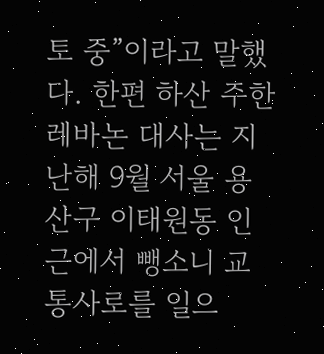토 중”이라고 말했다. 한편 하산 주한 레바논 대사는 지난해 9월 서울 용산구 이태원동 인근에서 뺑소니 교통사로를 일으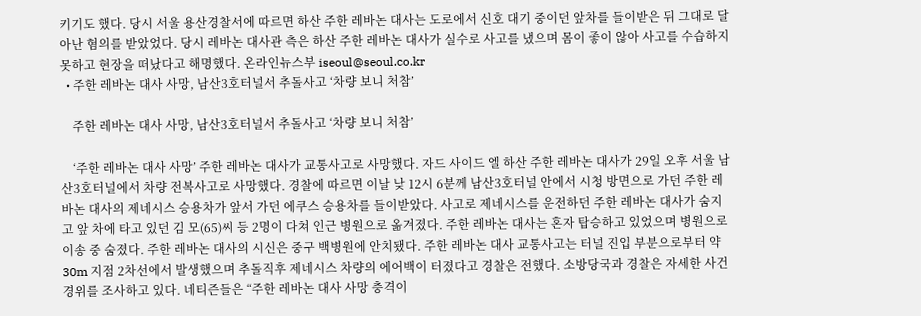키기도 했다. 당시 서울 용산경찰서에 따르면 하산 주한 레바논 대사는 도로에서 신호 대기 중이던 앞차를 들이받은 뒤 그대로 달아난 혐의를 받았었다. 당시 레바논 대사관 측은 하산 주한 레바논 대사가 실수로 사고를 냈으며 몸이 좋이 않아 사고를 수습하지 못하고 현장을 떠났다고 해명했다. 온라인뉴스부 iseoul@seoul.co.kr
  • 주한 레바논 대사 사망, 남산3호터널서 추돌사고 ‘차량 보니 처참’

    주한 레바논 대사 사망, 남산3호터널서 추돌사고 ‘차량 보니 처참’

    ‘주한 레바논 대사 사망’ 주한 레바논 대사가 교통사고로 사망했다. 자드 사이드 엘 하산 주한 레바논 대사가 29일 오후 서울 남산3호터널에서 차량 전복사고로 사망했다. 경찰에 따르면 이날 낮 12시 6분께 남산3호터널 안에서 시청 방면으로 가던 주한 레바논 대사의 제네시스 승용차가 앞서 가던 에쿠스 승용차를 들이받았다. 사고로 제네시스를 운전하던 주한 레바논 대사가 숨지고 앞 차에 타고 있던 김 모(65)씨 등 2명이 다쳐 인근 병원으로 옮겨졌다. 주한 레바논 대사는 혼자 탑승하고 있었으며 병원으로 이송 중 숨졌다. 주한 레바논 대사의 시신은 중구 백병원에 안치됐다. 주한 레바논 대사 교통사고는 터널 진입 부분으로부터 약 30m 지점 2차선에서 발생했으며 추돌직후 제네시스 차량의 에어백이 터졌다고 경찰은 전했다. 소방당국과 경찰은 자세한 사건 경위를 조사하고 있다. 네티즌들은 “주한 레바논 대사 사망 충격이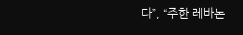다”, “주한 레바논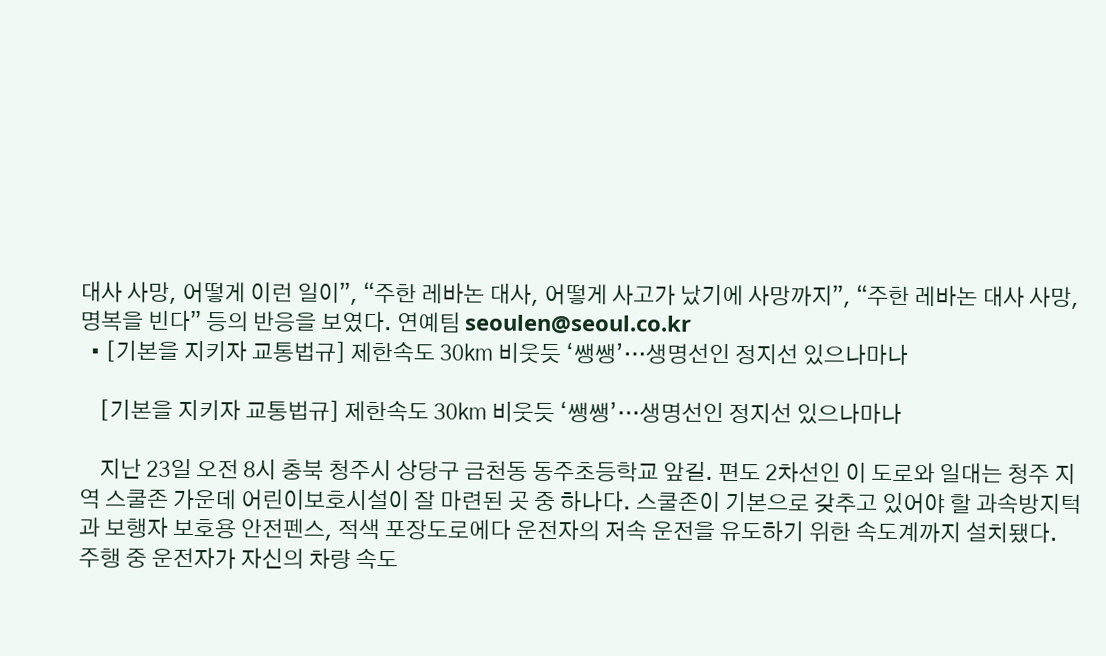대사 사망, 어떻게 이런 일이”, “주한 레바논 대사, 어떻게 사고가 났기에 사망까지”, “주한 레바논 대사 사망, 명복을 빈다” 등의 반응을 보였다. 연예팀 seoulen@seoul.co.kr
  • [기본을 지키자 교통법규] 제한속도 30㎞ 비웃듯 ‘쌩쌩’…생명선인 정지선 있으나마나

    [기본을 지키자 교통법규] 제한속도 30㎞ 비웃듯 ‘쌩쌩’…생명선인 정지선 있으나마나

    지난 23일 오전 8시 충북 청주시 상당구 금천동 동주초등학교 앞길. 편도 2차선인 이 도로와 일대는 청주 지역 스쿨존 가운데 어린이보호시설이 잘 마련된 곳 중 하나다. 스쿨존이 기본으로 갖추고 있어야 할 과속방지턱과 보행자 보호용 안전펜스, 적색 포장도로에다 운전자의 저속 운전을 유도하기 위한 속도계까지 설치됐다. 주행 중 운전자가 자신의 차량 속도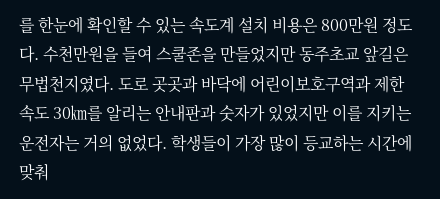를 한눈에 확인할 수 있는 속도계 설치 비용은 800만원 정도다. 수천만원을 들여 스쿨존을 만들었지만 동주초교 앞길은 무법천지였다. 도로 곳곳과 바닥에 어린이보호구역과 제한 속도 30㎞를 알리는 안내판과 숫자가 있었지만 이를 지키는 운전자는 거의 없었다. 학생들이 가장 많이 등교하는 시간에 맞춰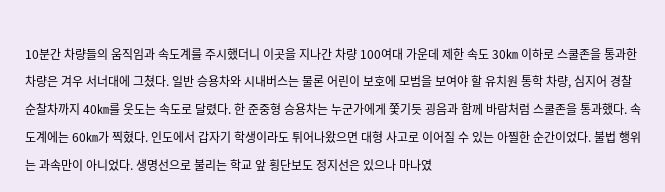10분간 차량들의 움직임과 속도계를 주시했더니 이곳을 지나간 차량 100여대 가운데 제한 속도 30㎞ 이하로 스쿨존을 통과한 차량은 겨우 서너대에 그쳤다. 일반 승용차와 시내버스는 물론 어린이 보호에 모범을 보여야 할 유치원 통학 차량, 심지어 경찰 순찰차까지 40㎞를 웃도는 속도로 달렸다. 한 준중형 승용차는 누군가에게 쫓기듯 굉음과 함께 바람처럼 스쿨존을 통과했다. 속도계에는 60㎞가 찍혔다. 인도에서 갑자기 학생이라도 튀어나왔으면 대형 사고로 이어질 수 있는 아찔한 순간이었다. 불법 행위는 과속만이 아니었다. 생명선으로 불리는 학교 앞 횡단보도 정지선은 있으나 마나였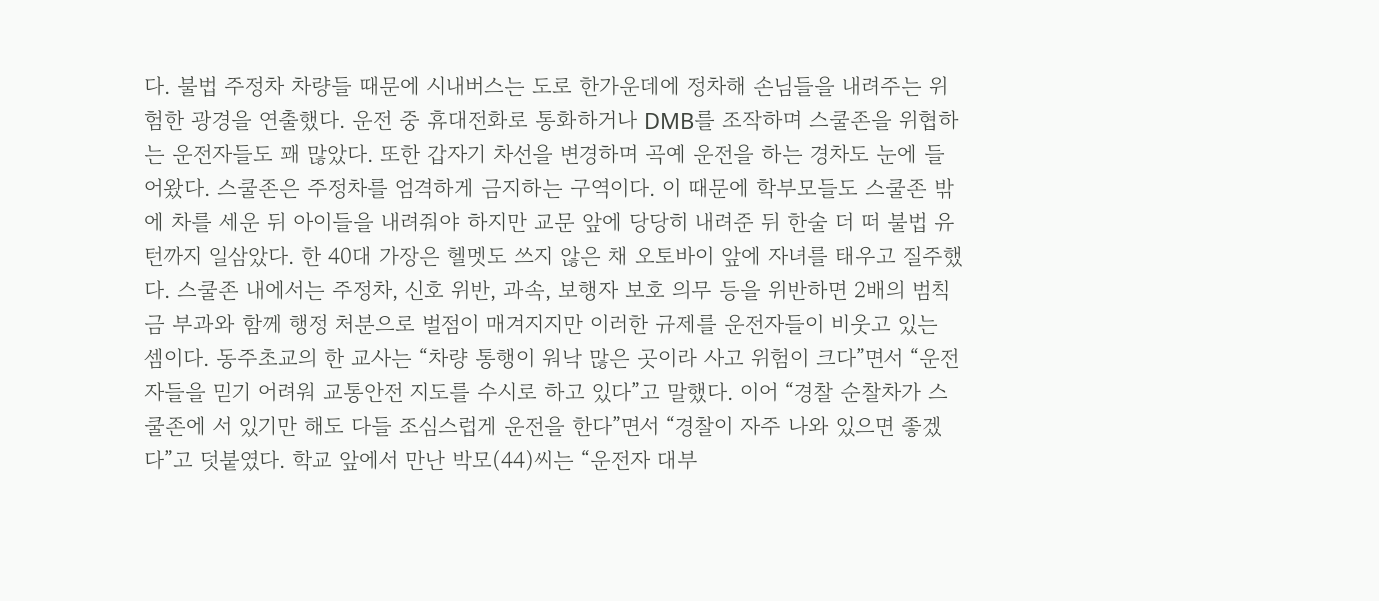다. 불법 주정차 차량들 때문에 시내버스는 도로 한가운데에 정차해 손님들을 내려주는 위험한 광경을 연출했다. 운전 중 휴대전화로 통화하거나 DMB를 조작하며 스쿨존을 위협하는 운전자들도 꽤 많았다. 또한 갑자기 차선을 변경하며 곡예 운전을 하는 경차도 눈에 들어왔다. 스쿨존은 주정차를 엄격하게 금지하는 구역이다. 이 때문에 학부모들도 스쿨존 밖에 차를 세운 뒤 아이들을 내려줘야 하지만 교문 앞에 당당히 내려준 뒤 한술 더 떠 불법 유턴까지 일삼았다. 한 40대 가장은 헬멧도 쓰지 않은 채 오토바이 앞에 자녀를 태우고 질주했다. 스쿨존 내에서는 주정차, 신호 위반, 과속, 보행자 보호 의무 등을 위반하면 2배의 범칙금 부과와 함께 행정 처분으로 벌점이 매겨지지만 이러한 규제를 운전자들이 비웃고 있는 셈이다. 동주초교의 한 교사는 “차량 통행이 워낙 많은 곳이라 사고 위험이 크다”면서 “운전자들을 믿기 어려워 교통안전 지도를 수시로 하고 있다”고 말했다. 이어 “경찰 순찰차가 스쿨존에 서 있기만 해도 다들 조심스럽게 운전을 한다”면서 “경찰이 자주 나와 있으면 좋겠다”고 덧붙였다. 학교 앞에서 만난 박모(44)씨는 “운전자 대부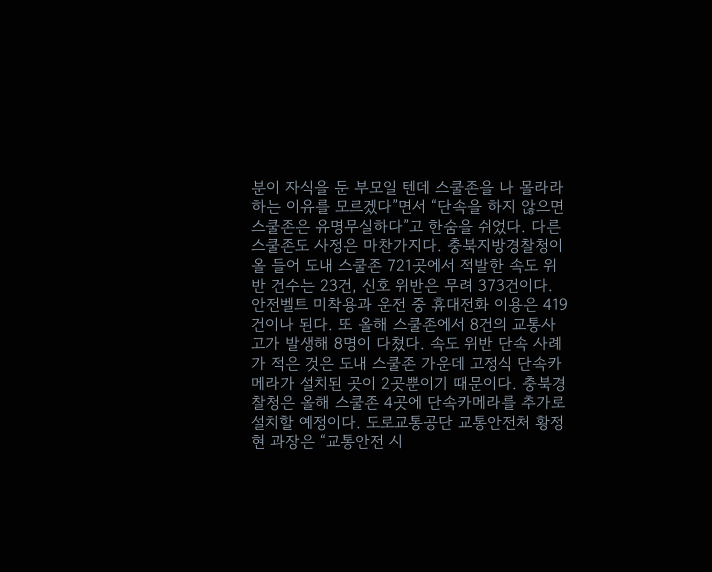분이 자식을 둔 부모일 텐데 스쿨존을 나 몰라라 하는 이유를 모르겠다”면서 “단속을 하지 않으면 스쿨존은 유명무실하다”고 한숨을 쉬었다. 다른 스쿨존도 사정은 마찬가지다. 충북지방경찰청이 올 들어 도내 스쿨존 721곳에서 적발한 속도 위반 건수는 23건, 신호 위반은 무려 373건이다. 안전벨트 미착용과 운전 중 휴대전화 이용은 419건이나 된다. 또 올해 스쿨존에서 8건의 교통사고가 발생해 8명이 다쳤다. 속도 위반 단속 사례가 적은 것은 도내 스쿨존 가운데 고정식 단속카메라가 설치된 곳이 2곳뿐이기 때문이다. 충북경찰청은 올해 스쿨존 4곳에 단속카메라를 추가로 설치할 예정이다. 도로교통공단 교통안전처 황정현 과장은 “교통안전 시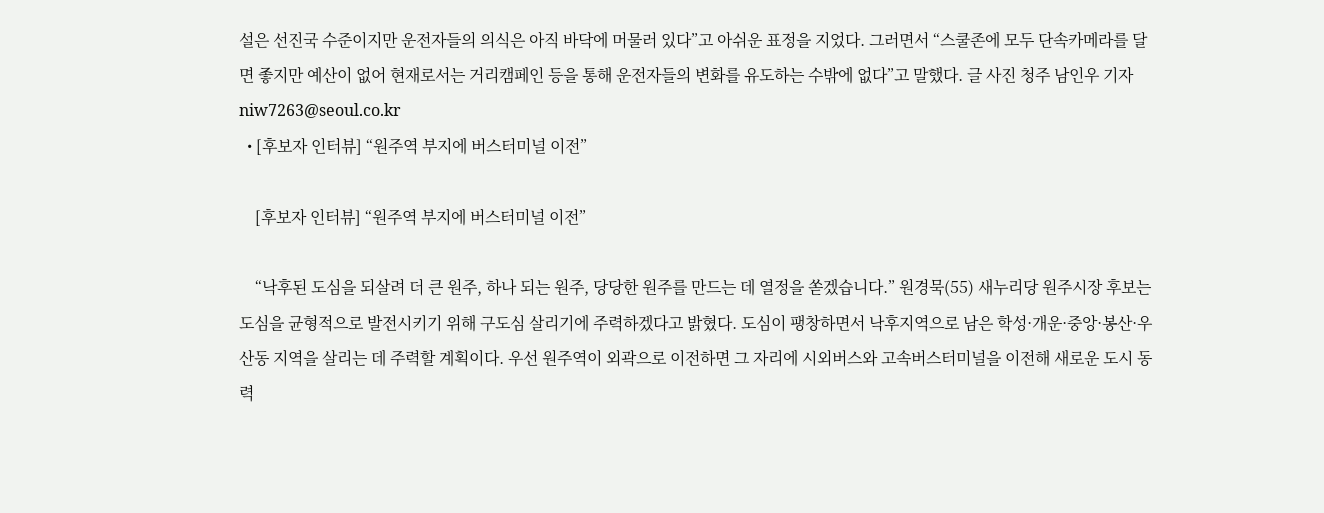설은 선진국 수준이지만 운전자들의 의식은 아직 바닥에 머물러 있다”고 아쉬운 표정을 지었다. 그러면서 “스쿨존에 모두 단속카메라를 달면 좋지만 예산이 없어 현재로서는 거리캠페인 등을 통해 운전자들의 변화를 유도하는 수밖에 없다”고 말했다. 글 사진 청주 남인우 기자 niw7263@seoul.co.kr
  • [후보자 인터뷰] “원주역 부지에 버스터미널 이전”

    [후보자 인터뷰] “원주역 부지에 버스터미널 이전”

    “낙후된 도심을 되살려 더 큰 원주, 하나 되는 원주, 당당한 원주를 만드는 데 열정을 쏟겠습니다.” 원경묵(55) 새누리당 원주시장 후보는 도심을 균형적으로 발전시키기 위해 구도심 살리기에 주력하겠다고 밝혔다. 도심이 팽창하면서 낙후지역으로 남은 학성·개운·중앙·봉산·우산동 지역을 살리는 데 주력할 계획이다. 우선 원주역이 외곽으로 이전하면 그 자리에 시외버스와 고속버스터미널을 이전해 새로운 도시 동력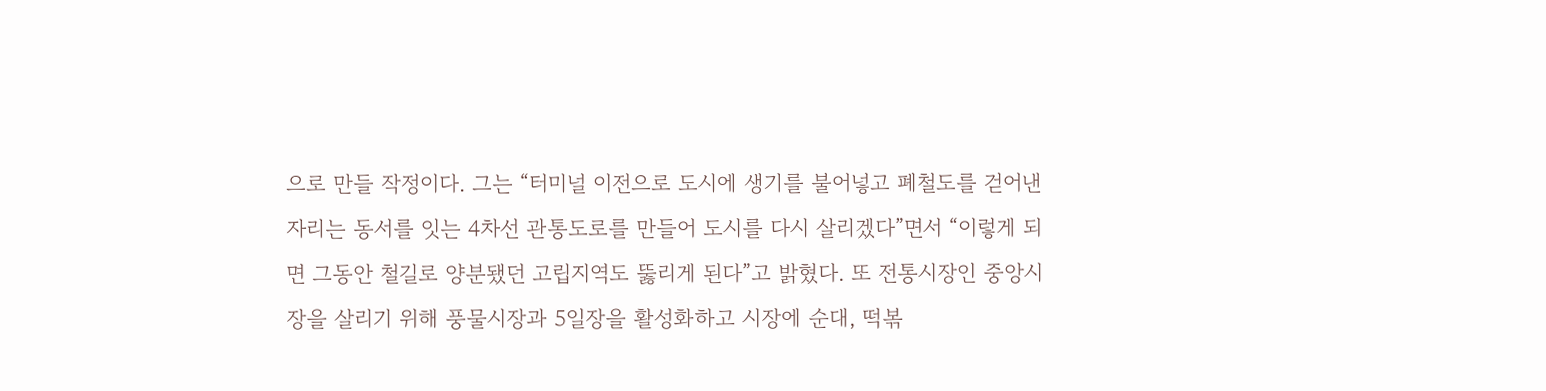으로 만들 작정이다. 그는 “터미널 이전으로 도시에 생기를 불어넣고 폐철도를 걷어낸 자리는 동서를 잇는 4차선 관통도로를 만들어 도시를 다시 살리겠다”면서 “이렇게 되면 그동안 철길로 양분됐던 고립지역도 뚫리게 된다”고 밝혔다. 또 전통시장인 중앙시장을 살리기 위해 풍물시장과 5일장을 활성화하고 시장에 순대, 떡볶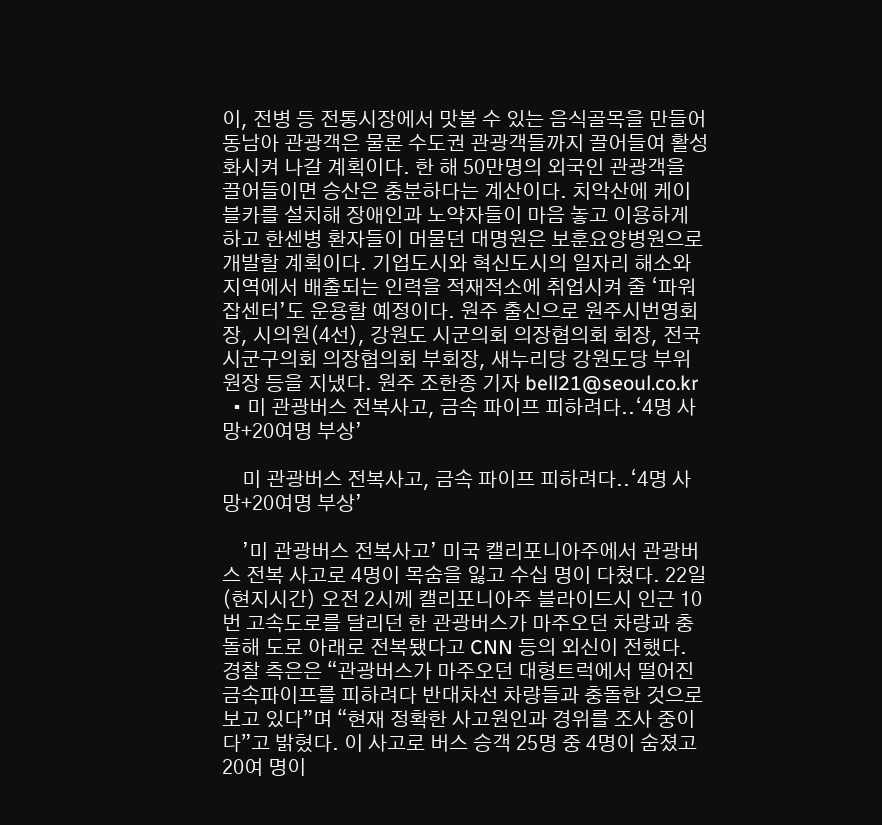이, 전병 등 전통시장에서 맛볼 수 있는 음식골목을 만들어 동남아 관광객은 물론 수도권 관광객들까지 끌어들여 활성화시켜 나갈 계획이다. 한 해 50만명의 외국인 관광객을 끌어들이면 승산은 충분하다는 계산이다. 치악산에 케이블카를 설치해 장애인과 노약자들이 마음 놓고 이용하게 하고 한센병 환자들이 머물던 대명원은 보훈요양병원으로 개발할 계획이다. 기업도시와 혁신도시의 일자리 해소와 지역에서 배출되는 인력을 적재적소에 취업시켜 줄 ‘파워잡센터’도 운용할 예정이다. 원주 출신으로 원주시번영회장, 시의원(4선), 강원도 시군의회 의장협의회 회장, 전국 시군구의회 의장협의회 부회장, 새누리당 강원도당 부위원장 등을 지냈다. 원주 조한종 기자 bell21@seoul.co.kr
  • 미 관광버스 전복사고, 금속 파이프 피하려다..‘4명 사망+20여명 부상’

    미 관광버스 전복사고, 금속 파이프 피하려다..‘4명 사망+20여명 부상’

    ’미 관광버스 전복사고’ 미국 캘리포니아주에서 관광버스 전복 사고로 4명이 목숨을 잃고 수십 명이 다쳤다. 22일(현지시간) 오전 2시께 캘리포니아주 블라이드시 인근 10번 고속도로를 달리던 한 관광버스가 마주오던 차량과 충돌해 도로 아래로 전복됐다고 CNN 등의 외신이 전했다. 경찰 측은은 “관광버스가 마주오던 대형트럭에서 떨어진 금속파이프를 피하려다 반대차선 차량들과 충돌한 것으로 보고 있다”며 “현재 정확한 사고원인과 경위를 조사 중이다”고 밝혔다. 이 사고로 버스 승객 25명 중 4명이 숨졌고 20여 명이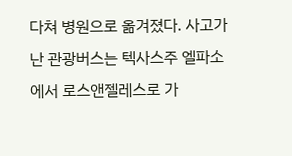다쳐 병원으로 옮겨졌다. 사고가 난 관광버스는 텍사스주 엘파소에서 로스앤젤레스로 가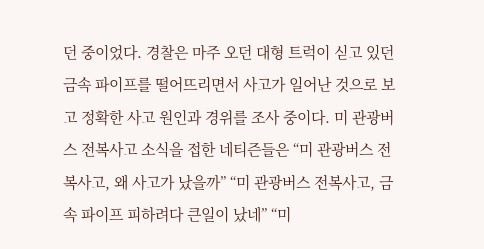던 중이었다. 경찰은 마주 오던 대형 트럭이 싣고 있던 금속 파이프를 떨어뜨리면서 사고가 일어난 것으로 보고 정확한 사고 원인과 경위를 조사 중이다. 미 관광버스 전복사고 소식을 접한 네티즌들은 “미 관광버스 전복사고, 왜 사고가 났을까” “미 관광버스 전복사고, 금속 파이프 피하려다 큰일이 났네” “미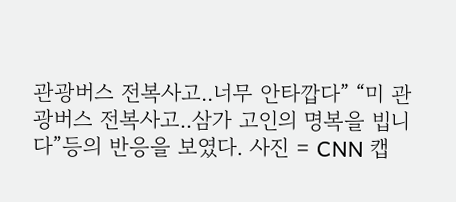관광버스 전복사고..너무 안타깝다” “미 관광버스 전복사고..삼가 고인의 명복을 빕니다”등의 반응을 보였다. 사진 = CNN 캡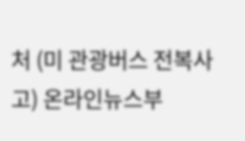처 (미 관광버스 전복사고) 온라인뉴스부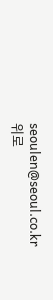seoulen@seoul.co.kr
위로